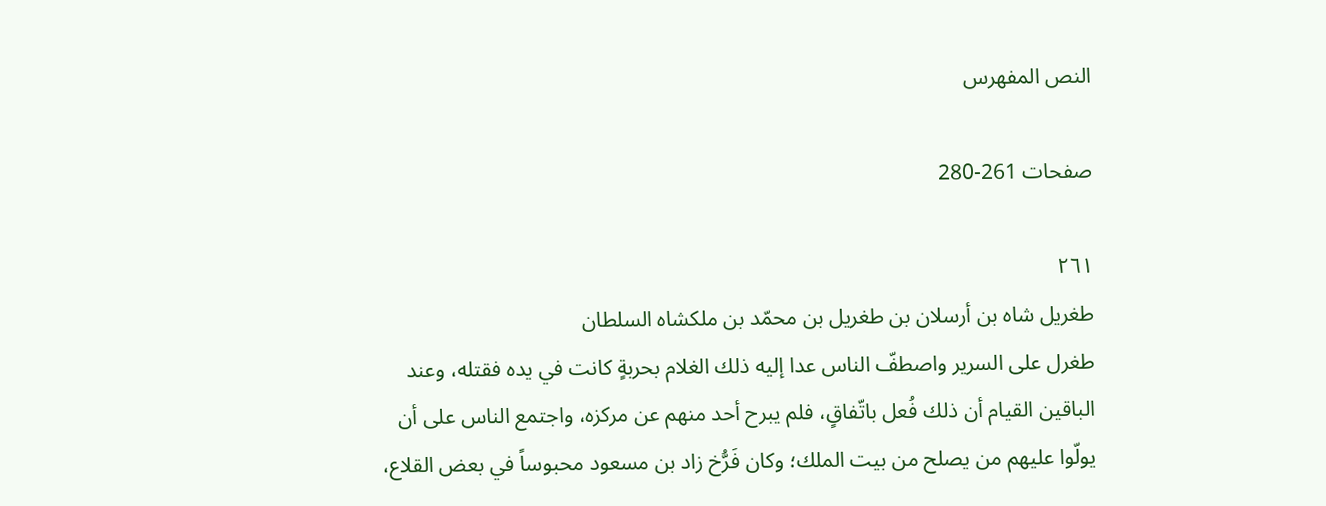النص المفهرس

صفحات 261-280

٢٦١
طغريل شاه بن أرسلان بن طغريل بن محمّد بن ملكشاه السلطان
طغرل على السرير واصطفّ الناس عدا إليه ذلك الغلام بحربةٍ كانت في يده فقتله، وعند
الباقين القيام أن ذلك فُعل باتّفاقٍ، فلم يبرح أحد منهم عن مركزه، واجتمع الناس على أن
يولّوا عليهم من يصلح من بيت الملك؛ وكان فَرُّخ زاد بن مسعود محبوساً في بعض القلاع،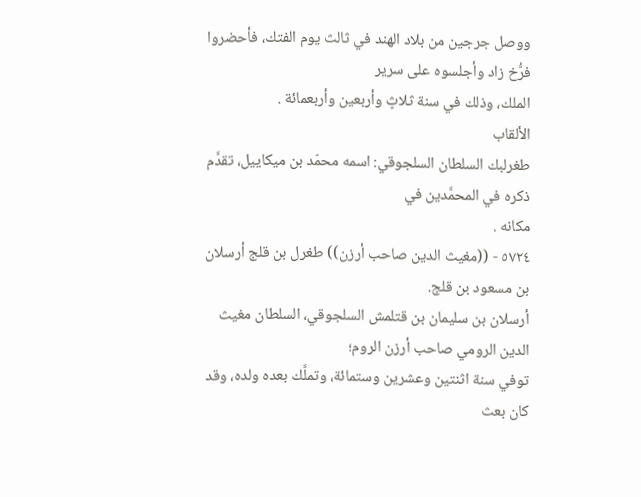ووصل جرجين من بلاد الهند في ثالث يوم الفتك، فأحضروا فرُّخ زاد وأجلسوه على سرير
الملك، وذلك في سنة ثلاثٍ وأربعين وأربعمائة .
الألقاب
طغرلبك السلطان السلجوقي: اسمه محمّد بن ميكاييل، تقدَّم ذكره في المحمَّدين في
مكانه .
٥٧٢٤ - ((مغيث الدين صاحب أرزن)) طغرل بن قلج أرسلان بن مسعود بن قلج.
أرسلان بن سليمان بن قتلمش السلجوقي، السلطان مغيث الدين الرومي صاحب أرزن الروم؛
توفي سنة اثنتين وعشرين وستمائة، وتملَّك بعده ولده، وقد كان بعث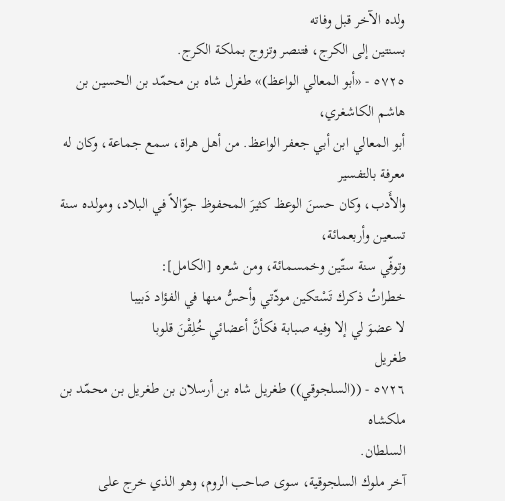ولده الآخر قبل وفاته
بسنتين إلى الكرج، فتنصر وتزوج بملكة الكرج.
٥٧٢٥ - «أبو المعالي الواعظ)» طغرل شاه بن محمّد بن الحسين بن هاشم الكاشغري،
أبو المعالي ابن أبي جعفر الواعظ. من أهل هراة، سمع جماعة، وكان له معرفة بالتفسير
والأَدب، وكان حسنَ الوعظ كثيرَ المحفوظ جوّالاً في البلاد، ومولده سنة تسعين وأربعمائة،
وتوفّي سنة ستّين وخمسمائة، ومن شعره [الكامل]:
خطراتُ ذكرك تَسْتكين مودّتي وأحسُّ منها في الفؤاد دَبيبا
لا عضوَ لي إلا وفيه صبابة فكأنَّ أعضائي خُلِقْنَ قلوبا
طغريل
٥٧٢٦ - ((السلجوقي)) طغريل شاه بن أرسلان بن طغريل بن محمّد بن ملكشاه
السلطان.
آخر ملوك السلجوقية، سوى صاحب الروم، وهو الذي خرج على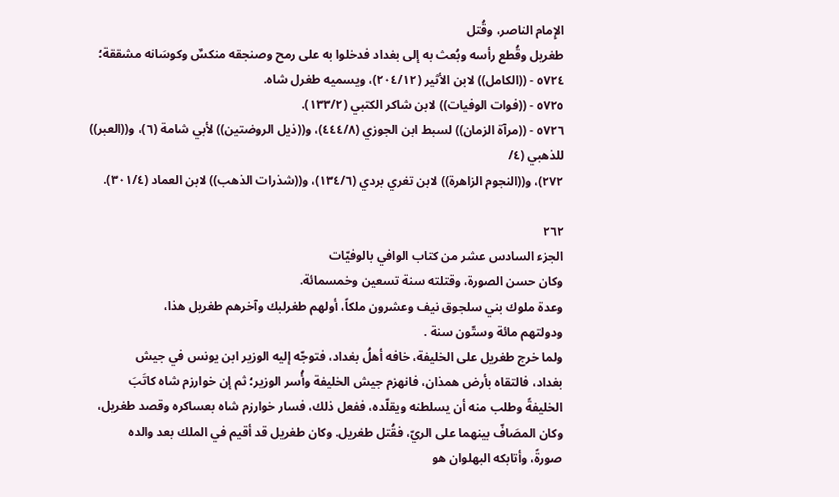الإِمام الناصر، وقُتل
طغريل وقُطع رأسه وبُعث به إلى بغداد فدخلوا به على رمح وصنجقه منكسٌ وكوسَانه مشققة؛
٥٧٢٤ - ((الكامل)) لابن الأثير (٢٠٤/١٢)، ويسميه طغرل شاه.
٥٧٢٥ - ((فوات الوفيات)) لابن شاكر الكتبي (١٣٣/٢).
٥٧٢٦ - ((مرآة الزمان)) لسبط ابن الجوزي (٤٤٤/٨)، و((ذيل الروضتين)) لأبي شامة (٦)، و((العبر)) للذهبي (٤/
٢٧٢)، و((النجوم الزاهرة)) لابن تغري بردي (١٣٤/٦)، و((شذرات الذهب)) لابن العماد (٣٠١/٤).

٢٦٢
الجزء السادس عشر من كتاب الوافي بالوفيّات
وكان حسن الصورة، وقتلته سنة تسعين وخمسمائة.
وعدة ملوك بني سلجوق نيف وعشرون ملكاً، أولهم طغرلبك وآخرهم طغريل هذا،
ودولتهم مائة وستّون سنة .
ولما خرج طغريل على الخليفة، خافه أهلُ بغداد، فتوجّه إليه الوزير ابن يونس في جيش
بغداد، فالتقاه بأرض همذان، فانهزم جيش الخليفة وأُسر الوزير؛ ثم إن خوارزم شاه كاتَبَ
الخليفةً وطلب منه أن يسلطنه ويقلّده، ففعل ذلك، فسار خوارزم شاه بعساكره وقصد طغريل،
وكان المصَافّ بينهما على الريّ، فقُتل طغريل. وكان طغريل قد أقيم في الملك بعد والده
صورةً، وأتابكه البهلوان هو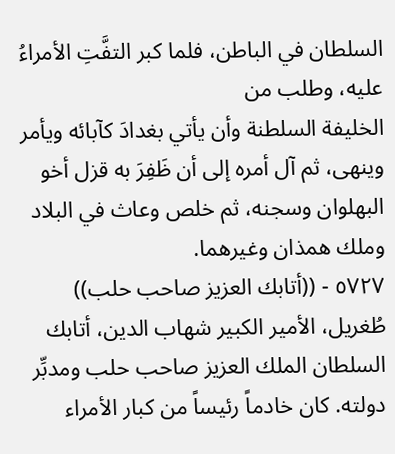السلطان في الباطن، فلما كبر التفَّتِ الأمراءُ عليه، وطلب من
الخليفة السلطنة وأن يأتي بغدادَ كآبائه ويأمر وينهى، ثم آل أمره إلى أن ظَفِرَ به قزل أخو
البهلوان وسجنه، ثم خلص وعاث في البلاد وملك همذان وغيرهما.
٥٧٢٧ - ((أتابك العزيز صاحب حلب)) طُغريل، الأمير الكبير شهاب الدين، أتابك
السلطان الملك العزيز صاحب حلب ومدبِّر دولته. كان خادماً رئيساً من كبار الأمراء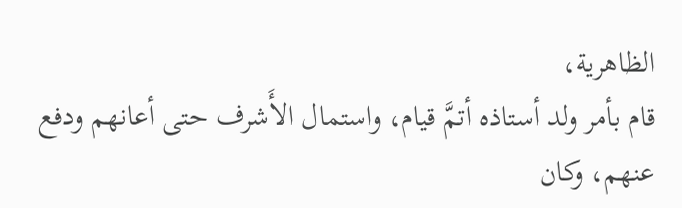الظاهرية،
قام بأمر ولد أستاذه أتمَّ قيام، واستمال الأَشرف حتى أعانهم ودفع عنهم، وكان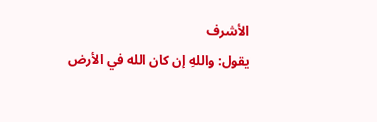الأشرف
يقول: واللهِ إن كان الله في الأرض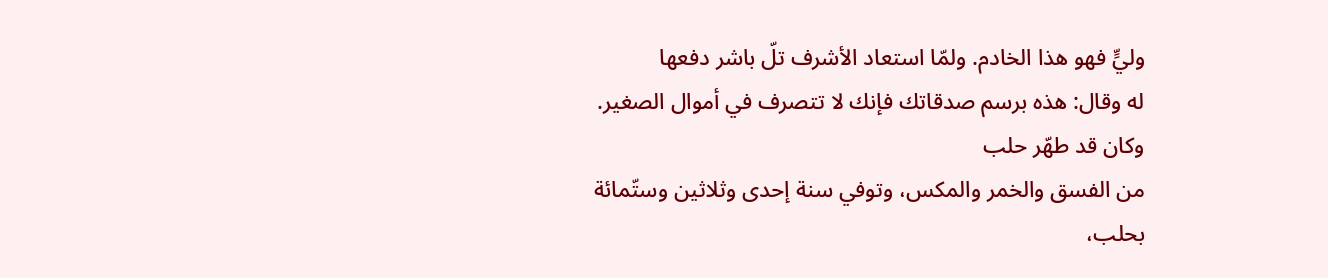وليٍّ فهو هذا الخادم. ولمّا استعاد الأشرف تلّ باشر دفعها
له وقال: هذه برسم صدقاتك فإنك لا تتصرف في أموال الصغير. وكان قد طهّر حلب
من الفسق والخمر والمكس، وتوفي سنة إحدى وثلاثين وستّمائة بحلب،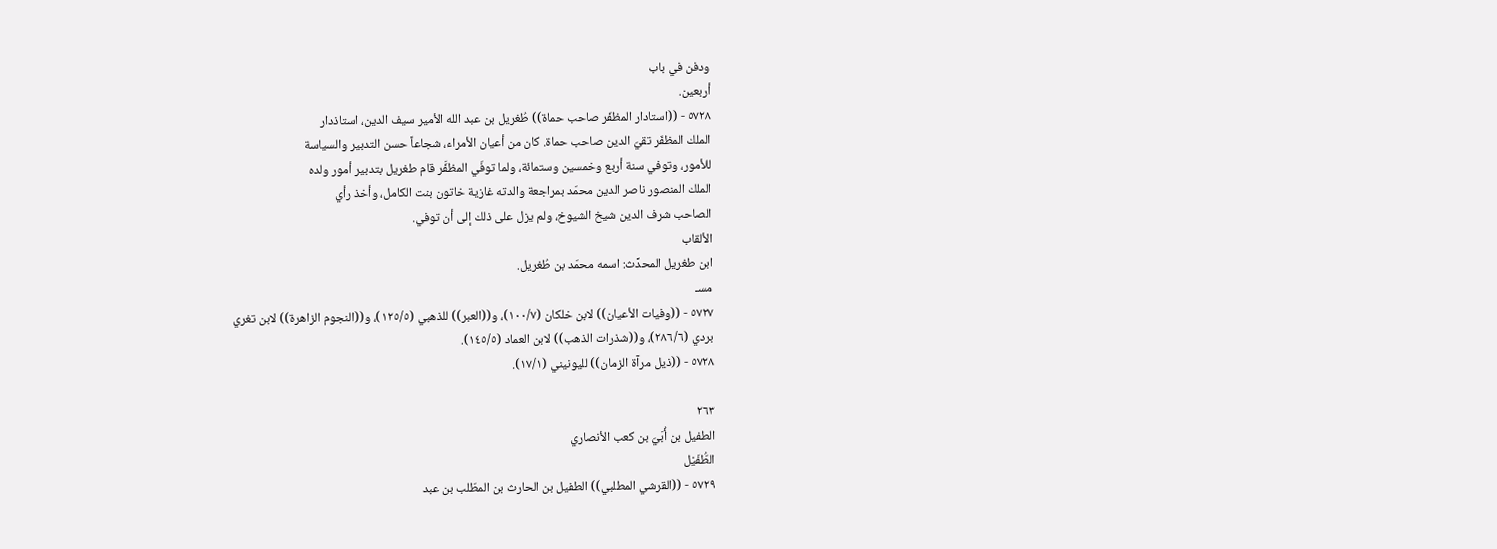ودفن في باب
أربعين.
٥٧٢٨ - ((استادار المظفّر صاحب حماة)) طُغريل بن عبد الله الأمير سيف الدين، استاذدار
الملك المظفّر تقيّ الدين صاحب حماة. كان من أعيان الأمراء، شجاعاً حسن التدبير والسياسة
للأمور، وتوفي سنة أربع وخمسين وستمائة، ولما توفّي المظفَّر قام طغريل بتدبير أمور ولده
الملك المنصور ناصر الدين محمّد بمراجعة والدته غازية خاتون بنت الكامل، وأخذ رأي
الصاحب شرف الدين شيخ الشيوخ، ولم يزل على ذلك إلى أن توفي.
الألقاب
ابن طغريل المحدِّث: اسمه محمّد بن طُغريل.
مسـ
٥٧٢٧ - ((وفيات الأعيان)) لابن خلكان (١٠٠/٧)، و((العبر)) للذهبي (١٢٥/٥)، و((النجوم الزاهرة)) لابن تغري
بردي (٢٨٦/٦)، و((شذرات الذهب)) لابن العماد (١٤٥/٥).
٥٧٢٨ - ((ذيل مرآة الزمان)) لليونيني (١٧/١).

٢٦٣
الطفيل بن أُبَيّ بن كعب الأنصاري
الطُّفَيْل
٥٧٢٩ - ((القرشي المطلبي)) الطفيل بن الحارث بن المطّلب بن عبد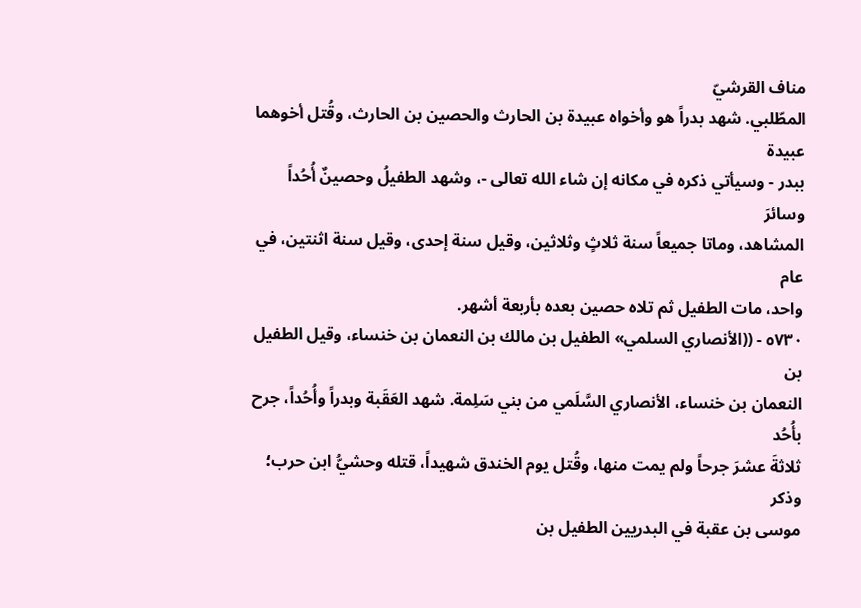مناف القرشيّ
المطّلبي. شهد بدراً هو وأخواه عبيدة بن الحارث والحصين بن الحارث، وقُتل أخوهما عبيدة
ببدر - وسيأتي ذكره في مكانه إن شاء الله تعالى -، وشهد الطفيلُ وحصينٌ أُحُداً وسائرَ
المشاهد، وماتا جميعاً سنة ثلاثٍ وثلاثين، وقيل سنة إحدى، وقيل سنة اثنتين، في عام
واحد، مات الطفيل ثم تلاه حصين بعده بأربعة أشهر.
٥٧٣٠ - ((الأنصاري السلمي» الطفيل بن مالك بن النعمان بن خنساء، وقيل الطفيل بن
النعمان بن خنساء، الأنصاري السَّلَمي من بني سَلِمة. شهد العَقَبة وبدراً وأُحُداً، جرح بأُحُد
ثلاثةَ عشرَ جرحاً ولم يمت منها، وقُتل يوم الخندق شهيداً، قتله وحشيُّ ابن حرب؛ وذكر
موسى بن عقبة في البدريين الطفيل بن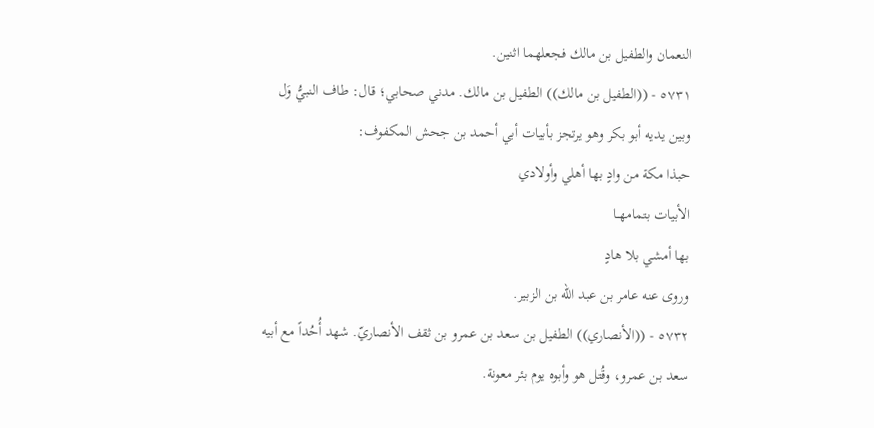النعمان والطفيل بن مالك فجعلهما اثنين.
٥٧٣١ - ((الطفيل بن مالك)) الطفيل بن مالك. مدني صحابي؛ قال: طاف النبيُّ وَل
وبين يديه أبو بكر وهو يرتجز بأبيات أبي أحمد بن جحش المكفوف:
حبذا مكة من وادٍ بها أهلي وأولادي
الأبيات بتمامهــا
بها أمشي بلا هادٍ
وروى عنه عامر بن عبد الله بن الزبير.
٥٧٣٢ - ((الأنصاري)) الطفيل بن سعد بن عمرو بن ثقف الأنصاريّ. شهد أُحُداً مع أبيه
سعد بن عمرو، وقُتل هو وأبوه يوم بئر معونة.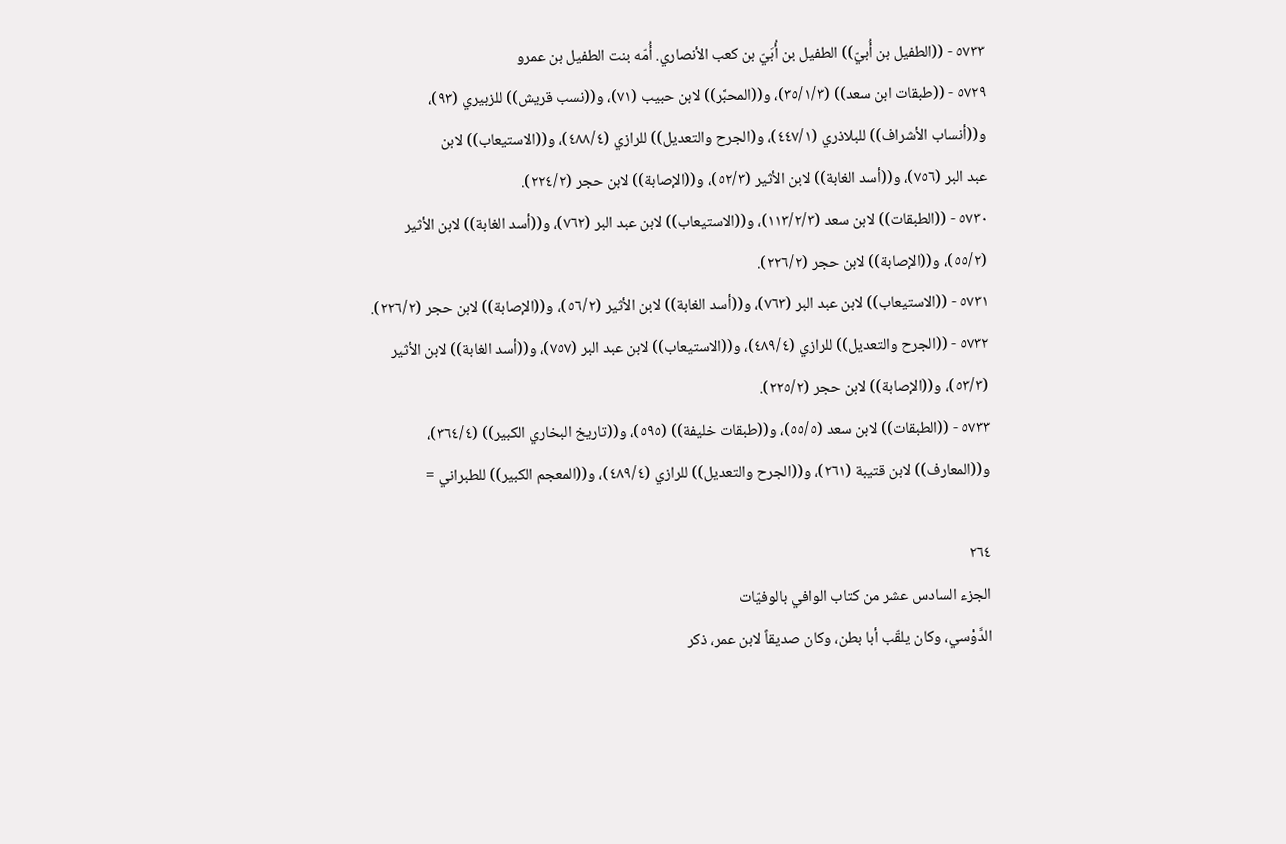٥٧٣٣ - ((الطفيل بن أُبيّ)) الطفيل بن أُبَيّ بن كعب الأنصاري. أُمّه بنت الطفيل بن عمرو
٥٧٢٩ - ((طبقات ابن سعد)) (٣٥/١/٣)، و((المحبَّر)) لابن حبيب (٧١)، و((نسب قريش)) للزبيري (٩٣)،
و((أنساب الأشراف)) للبلاذري (٤٤٧/١)، و(الجرح والتعديل)) للرازي (٤٨٨/٤)، و((الاستيعاب)) لابن
عبد البر (٧٥٦)، و((أسد الغابة)) لابن الأثير (٥٢/٣)، و((الإصابة)) لابن حجر (٢٢٤/٢).
٥٧٣٠ - ((الطبقات)) لابن سعد (١١٣/٢/٣)، و((الاستيعاب)) لابن عبد البر (٧٦٢)، و((أسد الغابة)) لابن الأثير
(٥٥/٢)، و((الإصابة)) لابن حجر (٢٢٦/٢).
٥٧٣١ - ((الاستيعاب)) لابن عبد البر (٧٦٣)، و((أسد الغابة)) لابن الأثير (٥٦/٢)، و((الإصابة)) لابن حجر (٢٢٦/٢).
٥٧٣٢ - ((الجرح والتعديل)) للرازي (٤٨٩/٤)، و((الاستيعاب)) لابن عبد البر (٧٥٧)، و((أسد الغابة)) لابن الأثير
(٥٣/٣)، و((الإصابة)) لابن حجر (٢٢٥/٢).
٥٧٣٣ - ((الطبقات)) لابن سعد (٥٥/٥)، و((طبقات خليفة)) (٥٩٥)، و((تاريخ البخاري الكبير)) (٣٦٤/٤)،
و((المعارف)) لابن قتيبة (٢٦١)، و((الجرح والتعديل)) للرازي (٤٨٩/٤)، و((المعجم الكبير)) للطبراني =

٢٦٤
الجزء السادس عشر من كتاب الوافي بالوفيّات
الدَّوْسي، وكان يلقّب أبا بطن، وكان صديقاً لابن عمر، ذكر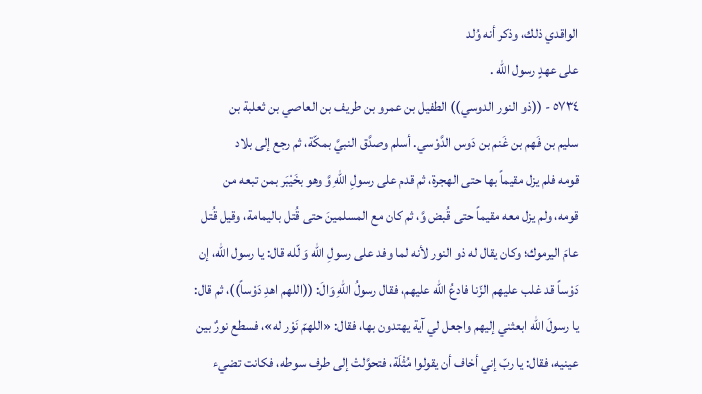الواقدي ذلك، وذكر أنه وُلد
على عهدٍ رسول الله .
٥٧٣٤ - ((ذو النور الدوسي)) الطفيل بن عمرو بن طريف بن العاصي بن ثعلبة بن
سليم بن فَهم بن غَنم بن دَوس الدَّوْسي. أسلم وصدَّق النبيَّ بمكّة، ثم رجع إلى بلاد
قومه فلم يزل مقيماً بها حتى الهجرة، ثم قدم على رسولِ اللهِ وَّ وهو بخَيْبَر بمن تبعه من
قومه، ولم يزل معه مقيماً حتى قُبض وَّ، ثم كان مع المسلمينَ حتى قُتل باليمامة، وقيل قُتل
عامَ اليرموك؛ وكان يقال له ذو النور لأنه لما وفد على رسولِ الله وَ لّله قال: يا رسول الله، إن
دَوْساً قد غلب عليهم الزّنا فادعُ الله عليهم، فقال رسولُ اللهِ وَالَ: ((اللهم اهدِ دَوْساً))، ثم قال:
يا رسولَ الله ابعثني إليهم واجعل لي آية يهتدون بها، فقال: «اللهمّ نَوْر له»، فسطع نورٌ بين
عينيه، فقال: يا ربّ إني أخاف أن يقولوا مُثْلَة، فتحوَّلتْ إلى طرف سوطه، فكانت تضيء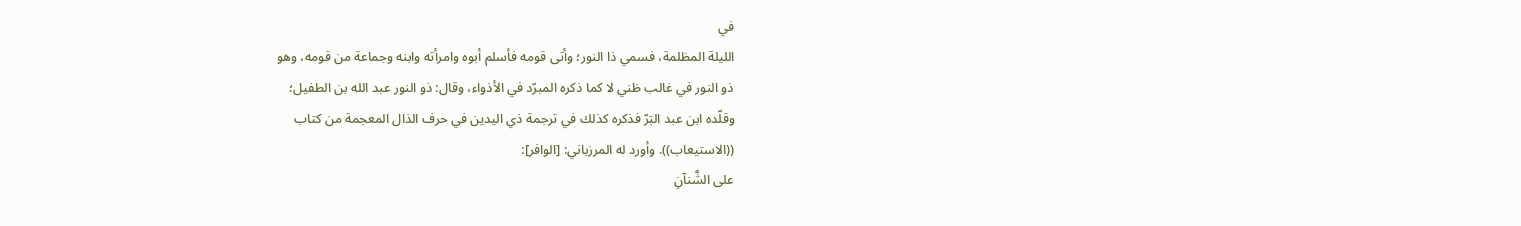في
الليلة المظلمة، فسمي ذا النور؛ وأتى قومه فأسلم أبوه وامرأته وابنه وجماعة من قومه، وهو
ذو النور في غالب ظني لا كما ذكره المبرّد في الأذواء، وقال: ذو النور عبد الله بن الطفيل؛
وقلّده ابن عبد البَرّ فذكره كذلك في ترجمة ذي اليدين في حرف الذال المعجمة من كتاب
((الاستيعاب)). وأورد له المرزباني: [الوافر]:
على الشَّنآنِ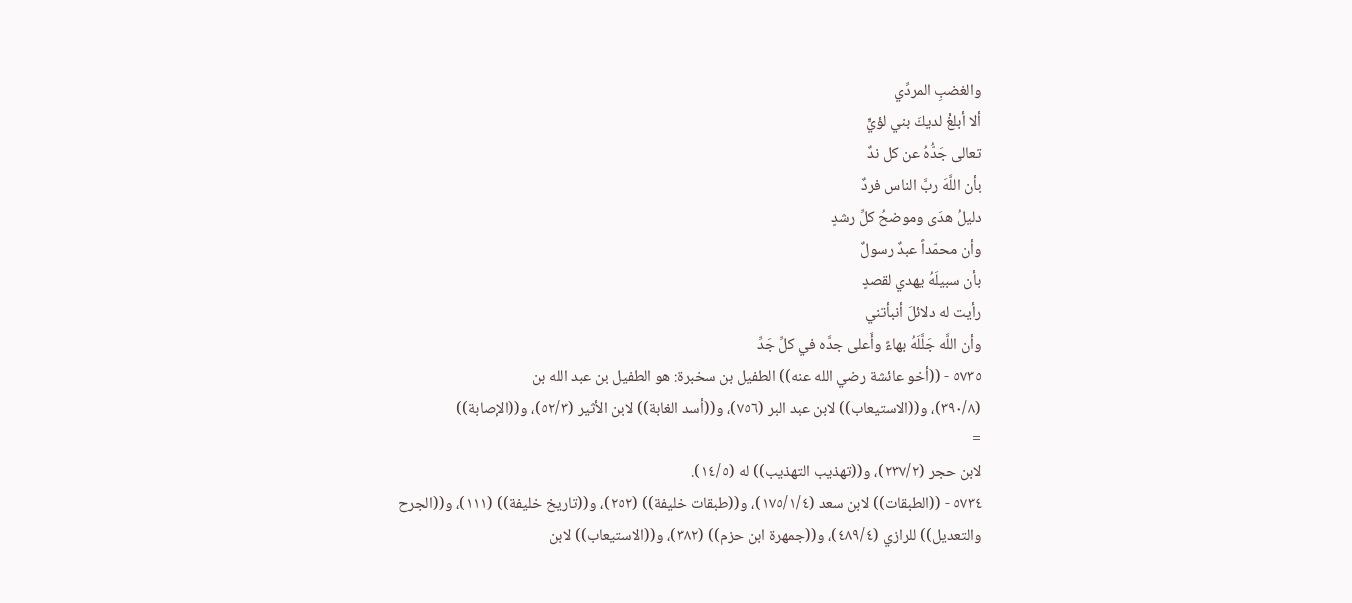والغضبِ المردِّي
ألا أبلغْ لديكَ بني لؤيٍّ
تعالى جَدُّهُ عن كل ندٌ
بأن اللَّهَ ربَّ الناس فردٌ
دليلُ هدَى وموضحُ كلِّ رشدٍ
وأن محمّداً عبدٌ رسولٌ
بأن سبيلَهُ يهدي لقصدٍ
رأيت له دلائلَ أنبأتني
وأن اللَّه جَلَّلَهُ بهاءً وأَعلى جدَّه في كلِّ جَدِّ
٥٧٣٥ - ((أخو عائشة رضي الله عنه)) الطفيل بن سخبرة: هو الطفيل بن عبد الله بن
(٣٩٠/٨)، و((الاستيعاب)) لابن عبد البر (٧٥٦)، و((أسد الغابة)) لابن الأثير (٥٢/٣)، و((الإصابة))
=
لابن حجر (٢٣٧/٢)، و((تهذيب التهذيب)) له (١٤/٥).
٥٧٣٤ - ((الطبقات)) لابن سعد (١٧٥/١/٤)، و((طبقات خليفة)) (٢٥٢)، و((تاريخ خليفة)) (١١١)، و((الجرح
والتعديل)) للرازي (٤٨٩/٤)، و((جمهرة ابن حزم)) (٣٨٢)، و((الاستيعاب)) لابن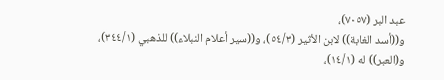عبد البر (٧٠٥٧)،
و((أسد الغابة)) لابن الأثير (٥٤/٣)، و((سير أعلام النبلاء)) للذهبي (٣٤٤/١)، و(العبر)) له (١٤/١)،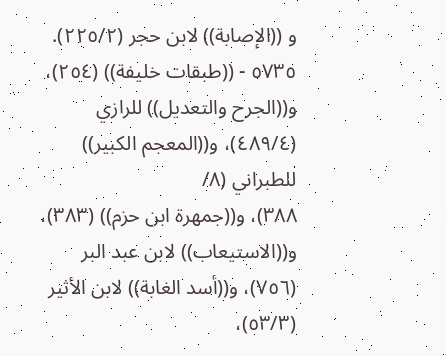و ((الإصابة)) لابن حجر (٢٢٥/٢).
٥٧٣٥ - ((طبقات خليفة)) (٢٥٤)، و((الجرح والتعديل)) للرازي (٤٨٩/٤)، و((المعجم الكبير)) للطبراني (٨/
٣٨٨)، و((جمهرة ابن حزم)) (٣٨٣)، و((الاستيعاب)) لابن عبد البر (٧٥٦)، و((أسد الغابة)) لابن الأثير
(٥٣/٣)،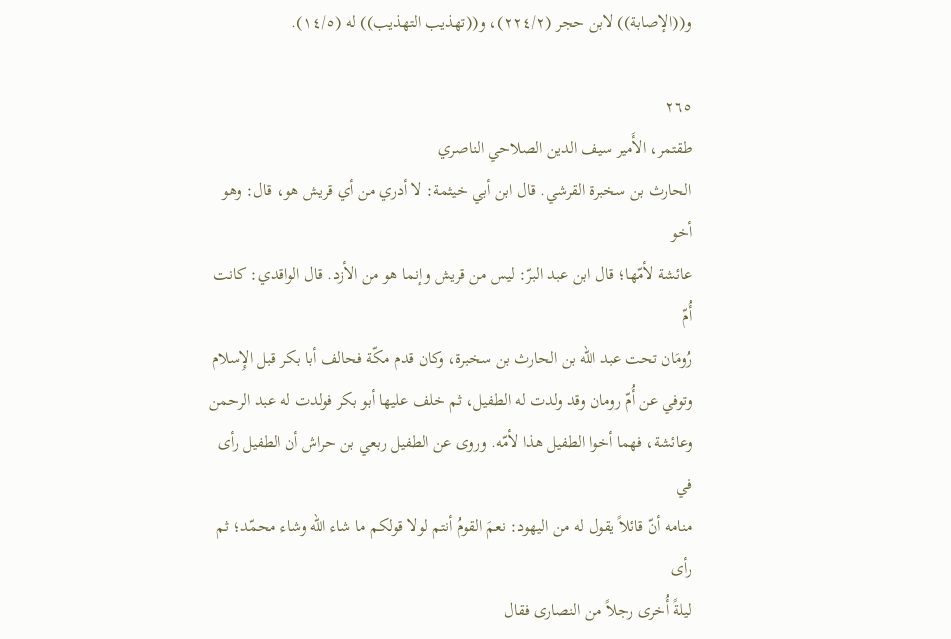و((الإصابة)) لابن حجر (٢٢٤/٢)، و((تهذيب التهذيب)) له (١٤/٥).

٢٦٥
طقتمر، الأَمير سيف الدين الصلاحي الناصري
الحارث بن سخبرة القرشي. قال ابن أبي خيثمة: لا أدري من أي قريش هو، قال: وهو أخو
عائشة لأمّها؛ قال ابن عبد البرّ: ليس من قريش وإنما هو من الأزد. قال الواقدي: كانت أُمّ
رُومَان تحت عبد الله بن الحارث بن سخبرة، وكان قدم مكّة فحالف أبا بكر قبل الإِسلام
وتوفي عن أُمّ رومان وقد ولدت له الطفيل، ثم خلف عليها أبو بكر فولدت له عبد الرحمن
وعائشة، فهما أخوا الطفيل هذا لأمّه. وروى عن الطفيل ربعي بن حراش أن الطفيل رأى في
منامه أنّ قائلاً يقول له من اليهود: نعمَ القومُ أنتم لولا قولكم ما شاء الله وشاء محمّد؛ ثم رأى
ليلةً أُخرى رجلاً من النصارى فقال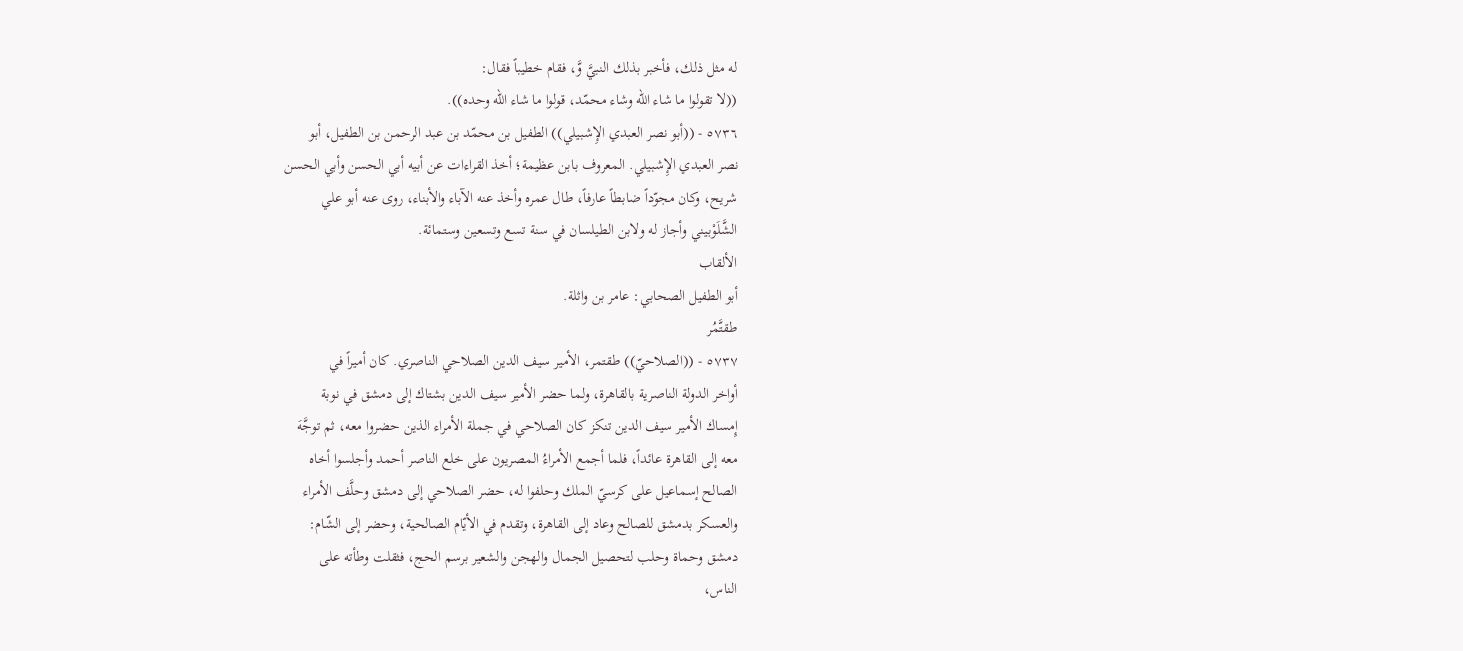له مثل ذلك، فأخبر بذلك النبيَّ وَّ، فقام خطيباً فقال:
((لا تقولوا ما شاء الله وشاء محمّد، قولوا ما شاء الله وحده)).
٥٧٣٦ - ((أبو نصر العبدي الإِشبيلي)) الطفيل بن محمّد بن عبد الرحمن بن الطفيل، أبو
نصر العبدي الإِشبيلي. المعروف بابن عظيمة؛ أخذ القراءات عن أبيه أبي الحسن وأبي الحسن
شريح، وكان مجوّداً ضابطاً عارفاً، طال عمره وأخذ عنه الآباء والأبناء، روى عنه أبو علي
الشَّلَوْبيني وأجاز له ولابن الطيلسان في سنة تسع وتسعين وستمائة.
الألقاب
أبو الطفيل الصحابي: عامر بن واثلة.
طقتَّمُر
٥٧٣٧ - ((الصلاحيّ)) طقتمر، الأمير سيف الدين الصلاحي الناصري. كان أميراً في
أواخر الدولة الناصرية بالقاهرة، ولما حضر الأمير سيف الدين بشتاك إلى دمشق في نوبة
إِمساك الأمير سيف الدين تنكز كان الصلاحي في جملة الأمراء الذين حضروا معه، ثم توجَّهَ
معه إلى القاهرة عائداً، فلما أجمع الأمراءُ المصريون على خلع الناصر أحمد وأجلسوا أخاه
الصالح إسماعيل على كرسيّ الملك وحلفوا له، حضر الصلاحي إلى دمشق وحلَّف الأمراء
والعسكر بدمشق للصالح وعاد إلى القاهرة، وتقدم في الأيّام الصالحية، وحضر إلى الشّام:
دمشق وحماة وحلب لتحصيل الجمال والهجن والشعير برسم الحج، فثقلت وطأته على
الناس،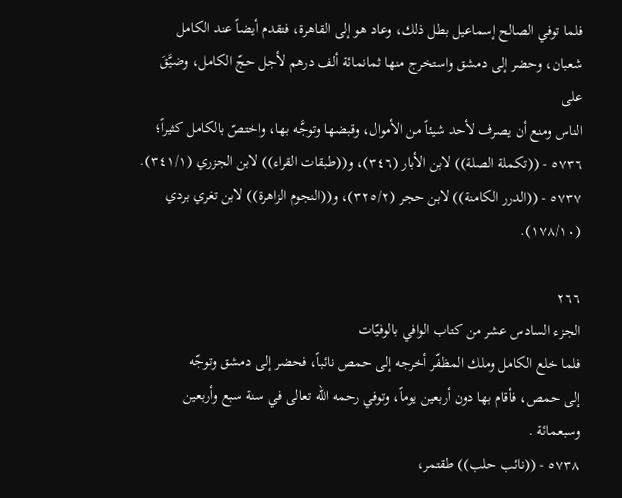فلما توفي الصالح إسماعيل بطل ذلك، وعاد هو إلى القاهرة، فتقدم أيضاً عند الكامل
شعبان، وحضر إلى دمشق واستخرج منها ثمانمائة ألف درهم لأجل حجّ الكامل، وضيَّقَ على
الناس ومنع أن يصرف لأحد شيئاً من الأموال، وقبضها وتوجَّه بها، واختصّ بالكامل كثيراً؛
٥٧٣٦ - ((تكملة الصلة)) لابن الأبار (٣٤٦)، و((طبقات القراء)) لابن الجزري (٣٤١/١).
٥٧٣٧ - ((الدرر الكامنة)) لابن حجر (٣٢٥/٢)، و((النجوم الزاهرة)) لابن تغري بردي (١٧٨/١٠).

٢٦٦
الجزء السادس عشر من كتاب الوافي بالوفيّات
فلما خلع الكامل وملك المظفّر أخرجه إلى حمص نائباً، فحضر إلى دمشق وتوجّه
إلى حمص، فأقام بها دون أربعين يوماً، وتوفي رحمه الله تعالى في سنة سبع وأربعين
وسبعمائة .
٥٧٣٨ - ((نائب حلب)) طقتمر،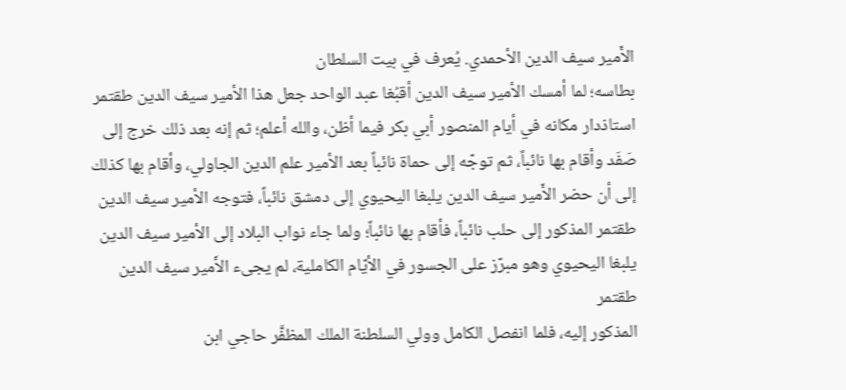الأَمير سيف الدين الأحمدي. يُعرف في بيت السلطان
بطاسه؛ لما أمسك الأمير سيف الدين أقبُغا عبد الواحد جعل هذا الأمير سيف الدين طقتمر
استاذدار مكانه في أيام المنصور أبي بكر فيما أظن، والله أعلم؛ ثم إنه بعد ذلك خرج إلى
صَفَد وأقام بها نائباً، ثم توجّه إلى حماة نائباً بعد الأمير علم الدين الجاولي، وأقام بها كذلك
إلى أن حضر الأَمير سيف الدين يلبغا اليحيوي إلى دمشق نائباً، فتوجه الأمير سيف الدين
طقتمر المذكور إلى حلب نائباً، فأقام بها نائباً؛ ولما جاء نواب البلاد إلى الأمير سيف الدين
يلبغا اليحيوي وهو مبرّز على الجسور في الأيّام الكاملية، لم يجىء الأَمير سيف الدين طقتمر
المذكور إليه، فلما انفصل الكامل وولي السلطنة الملك المظفَّر حاجي ابن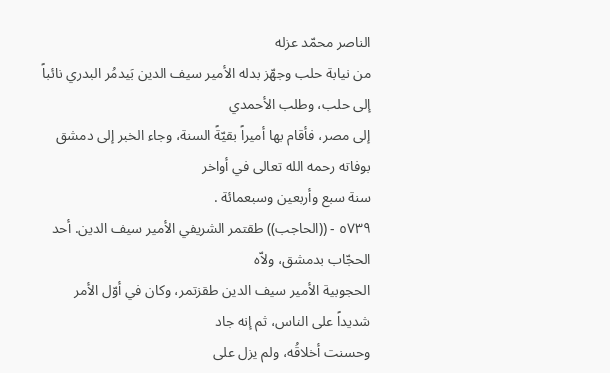الناصر محمّد عزله
من نيابة حلب وجهّز بدله الأمير سيف الدين بَيدمُر البدري نائباً إلى حلب، وطلب الأحمدي
إلى مصر، فأقام بها أميراً بقيّةً السنة، وجاء الخبر إلى دمشق بوفاته رحمه الله تعالى في أواخر
سنة سبع وأربعين وسبعمائة .
٥٧٣٩ - ((الحاجب)) طقتمر الشريفي الأمير سيف الدين. أحد الحجّاب بدمشق، ولاّه
الحجوبية الأمير سيف الدين طقزتمر، وكان في أوّل الأمر شديداً على الناس، ثم إنه جاد
وحسنت أخلاقُه، ولم يزل على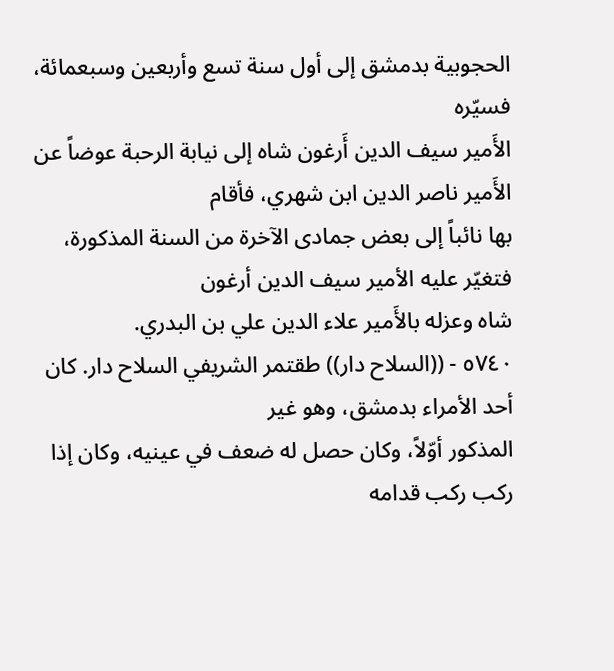الحجوبية بدمشق إلى أول سنة تسع وأربعين وسبعمائة، فسيّره
الأَمير سيف الدين أَرغون شاه إلى نيابة الرحبة عوضاً عن الأَمير ناصر الدين ابن شهري، فأقام
بها نائباً إلى بعض جمادى الآخرة من السنة المذكورة، فتغيّر عليه الأمير سيف الدين أرغون
شاه وعزله بالأَمير علاء الدين علي بن البدري.
٥٧٤٠ - ((السلاح دار)) طقتمر الشريفي السلاح دار. كان أحد الأمراء بدمشق، وهو غير
المذكور أوّلاً، وكان حصل له ضعف في عينيه، وكان إذا ركب ركب قدامه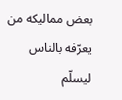بعض مماليكه من
يعرّفه بالناس ليسلّم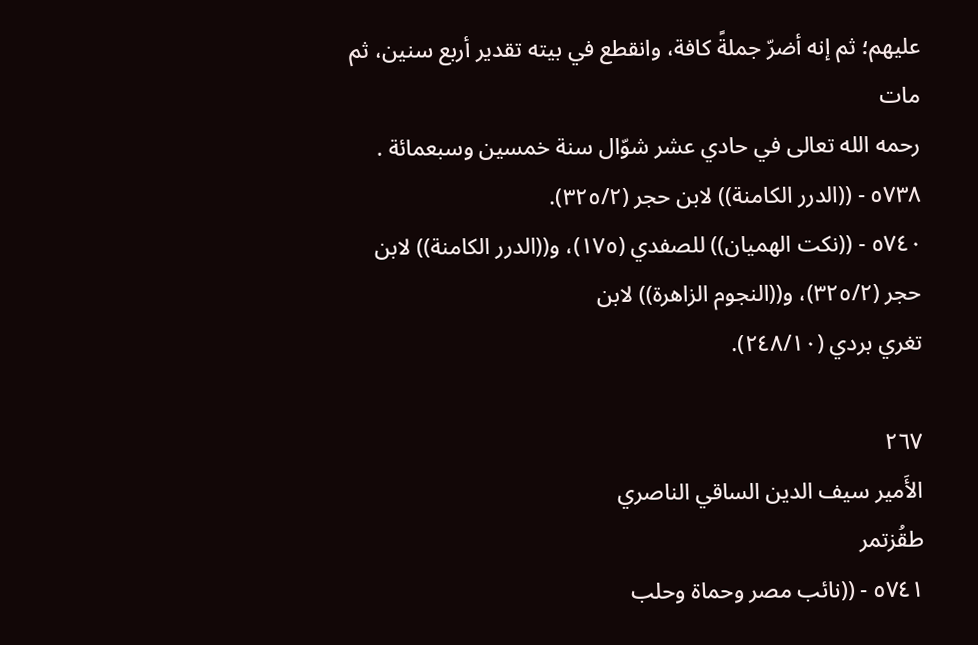عليهم؛ ثم إنه أضرّ جملةً كافة، وانقطع في بيته تقدير أربع سنين، ثم مات
رحمه الله تعالى في حادي عشر شوّال سنة خمسين وسبعمائة .
٥٧٣٨ - ((الدرر الكامنة)) لابن حجر (٣٢٥/٢).
٥٧٤٠ - ((نكت الهميان)) للصفدي (١٧٥)، و((الدرر الكامنة)) لابن حجر (٣٢٥/٢)، و((النجوم الزاهرة)) لابن
تغري بردي (٢٤٨/١٠).

٢٦٧
الأَمير سيف الدين الساقي الناصري
طقُزتمر
٥٧٤١ - ((نائب مصر وحماة وحلب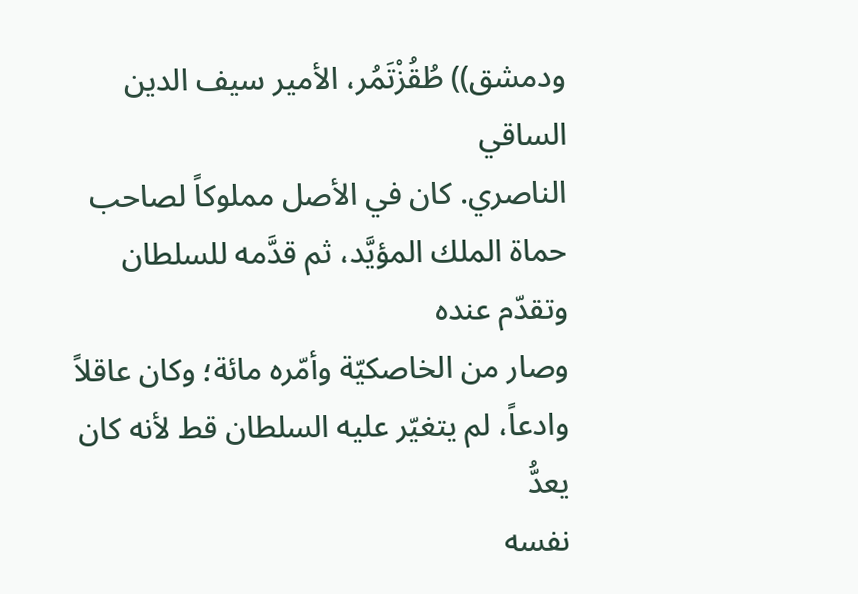ودمشق)) طُقُزْتَمُر، الأمير سيف الدين الساقي
الناصري. كان في الأصل مملوكاً لصاحب حماة الملك المؤيَّد، ثم قدَّمه للسلطان وتقدّم عنده
وصار من الخاصكيّة وأمّره مائة؛ وكان عاقلاً وادعاً، لم يتغيّر عليه السلطان قط لأنه كان يعدُّ
نفسه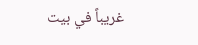غريباً في بيت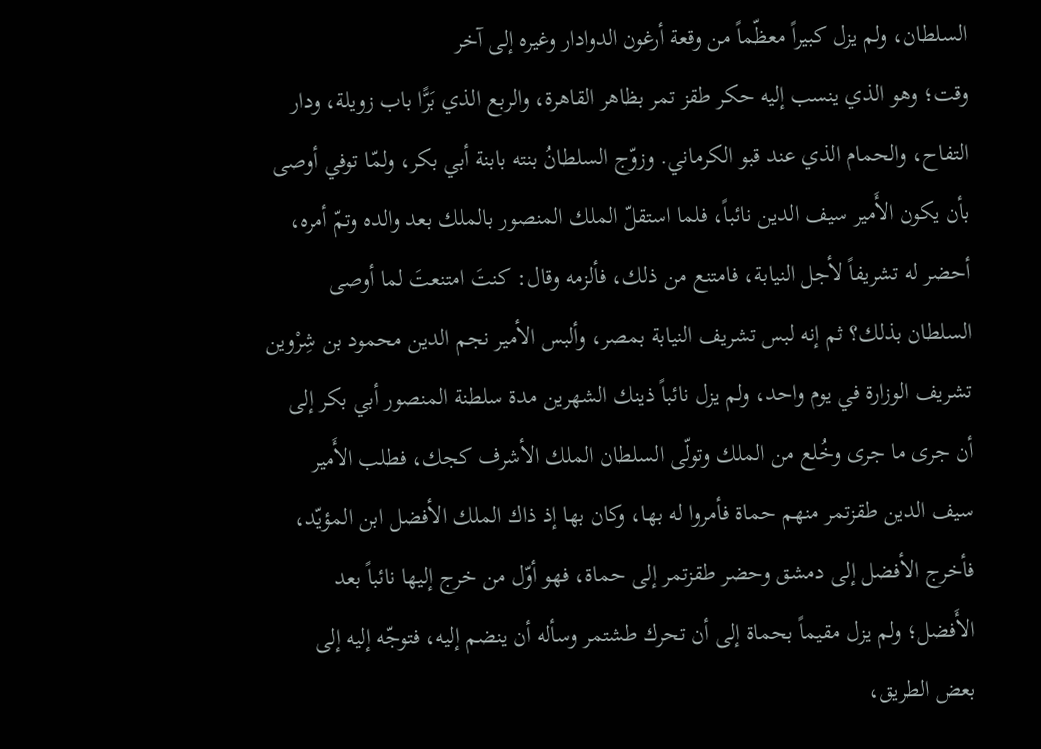السلطان، ولم يزل كبيراً معظّماً من وقعة أرغون الدوادار وغيره إلى آخر
وقت؛ وهو الذي ينسب إليه حكر طقز تمر بظاهر القاهرة، والربع الذي بَرًّا باب زويلة، ودار
التفاح، والحمام الذي عند قبو الكرماني. وزوّج السلطانُ بنته بابنة أبي بكر، ولمّا توفي أوصى
بأن يكون الأَمير سيف الدين نائباً، فلما استقلّ الملك المنصور بالملك بعد والده وتمّ أمره،
أحضر له تشريفاً لأجل النيابة، فامتنع من ذلك، فألزمه وقال: كنتَ امتنعتَ لما أوصى
السلطان بذلك؟ ثم إنه لبس تشريف النيابة بمصر، وألبس الأمير نجم الدين محمود بن شِرْوين
تشريف الوزارة في يوم واحد، ولم يزل نائباً ذينك الشهرين مدة سلطنة المنصور أبي بكر إلى
أن جرى ما جرى وخُلع من الملك وتولّى السلطان الملك الأشرف كجك، فطلب الأَمير
سيف الدين طقزتمر منهم حماة فأمروا له بها، وكان بها إذ ذاك الملك الأفضل ابن المؤيّد،
فأخرج الأفضل إلى دمشق وحضر طقزتمر إلى حماة، فهو أوّل من خرج إليها نائباً بعد
الأَفضل؛ ولم يزل مقيماً بحماة إلى أن تحرك طشتمر وسأله أن ينضم إليه، فتوجّه إليه إلى
بعض الطريق،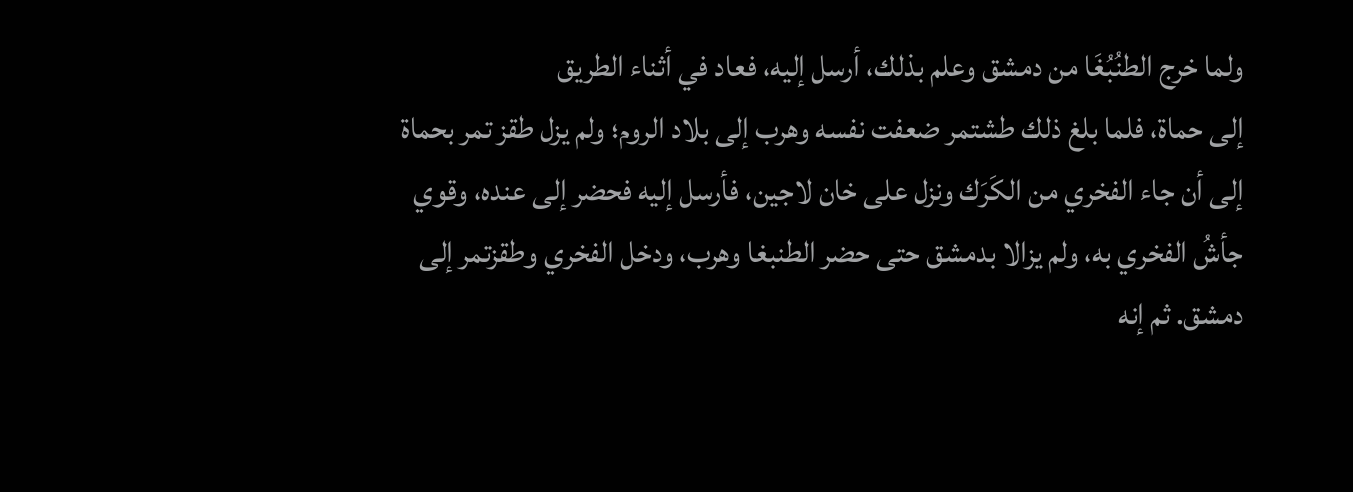ولما خرج الطنُبُغَا من دمشق وعلم بذلك، أرسل إليه، فعاد في أثناء الطريق
إلى حماة، فلما بلغ ذلك طشتمر ضعفت نفسه وهرب إلى بلاد الروم؛ ولم يزل طقز تمر بحماة
إلى أن جاء الفخري من الكَرَك ونزل على خان لاجين، فأرسل إليه فحضر إلى عنده، وقوي
جأشُ الفخري به، ولم يزالا بدمشق حتى حضر الطنبغا وهرب، ودخل الفخري وطقزتمر إلى
دمشق. ثم إنه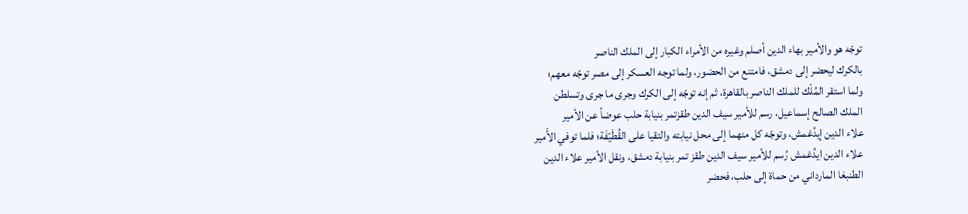توجّه هو والأمير بهاء الدين أصلم وغيره من الأمراء الكبار إلى الملك الناصر
بالكرك ليحضر إلى دمشق، فامتنع من الحضور، ولما توجه العسكر إلى مصر توجّه معهم؛
ولما استقر المُلْك للملك الناصر بالقاهرة، ثم إنه توجّه إلى الكرك وجرى ما جرى وتسلطن
الملك الصالح إسماعيل، رسم للأمير سيف الدين طقزتمر بنيابة حلب عوضاً عن الأمير
علاء الدين إيدُغمش، وتوجّه كل منهما إلى محل نيابته والتقيا على القُطَيّفَة؛ فلما توفي الأَمير
علاء الدين ايدُغمش رُسم للأمير سيف الدين طقز تمر بنيابة دمشق، ونقل الأمير علاء الدين
الطنبغا المارداني من حماة إلى حلب، فحضر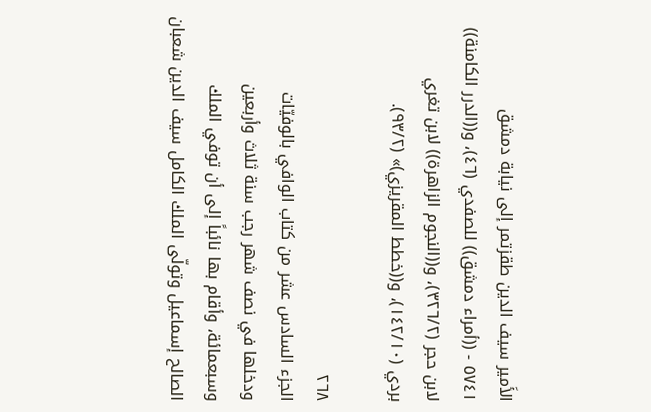الأَمير سيف الدين طقزتمر إلى نيابة دمشق
٥٧٤١ - ((أمراء دمشق)) للصفدي (٤٦)، و((الدرر الكامنة)) لابن حجر (٣٢٦/٢)، و((النجوم الزاهرة)) لابن تغري
بردي (١٤٢/١٠)، و((خطط المقريزي)» (٩٣/٢).

٢٦٨
الجزء السادس عشر من كتاب الوافي بالوفيّات
ودخلها في نصف شهر رجب سنة ثلاث وأربعين وسبعمائة، وأقام بها نائباً إلى أن توفي الملك
الصالح إسماعيل وتولّى الملك الكامل سيف الدين شعبان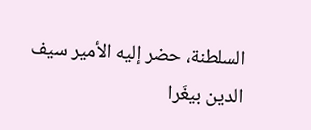السلطنة، حضر إليه الأمير سيف
الدين بيغَرا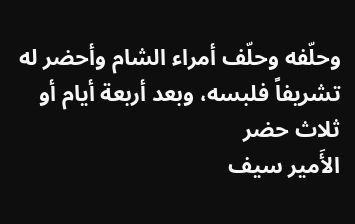وحلّفه وحلّف أمراء الشام وأحضر له تشريفاً فلبسه، وبعد أربعة أيام أو ثلاث حضر
الأَمير سيف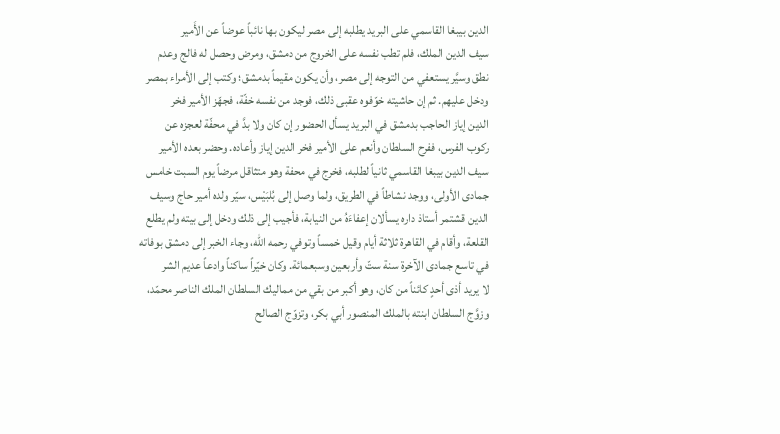الدين بيبغا القاسمي على البريد يطلبه إلى مصر ليكون بها نائباً عوضاً عن الأَمير
سيف الدين الملك، فلم تطب نفسه على الخروج من دمشق، ومرض وحصل له فالج وعدم
نطق وسيَّر يستعفي من التوجه إلى مصر، وأن يكون مقيماً بدمشق؛ وكتب إلى الأمراء بمصر
ودخل عليهم. ثم إن حاشيته خوّفوه عقبى ذلك، فوجد من نفسه خفّة، فجهّز الأمير فخر
الدين إياز الحاجب بدمشق في البريد يسأل الحضور إن كان ولا بدَّ في محفّة لعجزه عن
ركوب الفرس، ففرح السلطان وأنعم على الأمير فخر الدين إياز وأعاده. وحضر بعده الأمير
سيف الدين بيبغا القاسمي ثانياً لطلبه، فخرج في محفة وهو متثاقل مرضاً يوم السبت خامس
جمادى الأولى، ووجد نشاطاً في الطريق، ولما وصل إلى بُلبَيْس، سيّر ولده أمير حاج وسيف
الدين قشتمر أستاذ داره يسألان إعفاءَهُ من النيابة، فأجيب إلى ذلك ودخل إلى بيته ولم يطلع
القلعة، وأقام في القاهرة ثلاثة أيام وقيل خمساً وتوفي رحمه الله، وجاء الخبر إلى دمشق بوفاته
في تاسع جمادى الآخرة سنة ستّ وأربعين وسبعمائة. وكان خيّراً ساكناً وادعاً عديم الشر
لا يريد أذى أحدٍ كائناً من كان، وهو أكبر من بقي من مماليك السلطان الملك الناصر محمّد،
وزوَّج السلطان ابنته بالملك المنصور أبي بكر، وتزوّج الصالح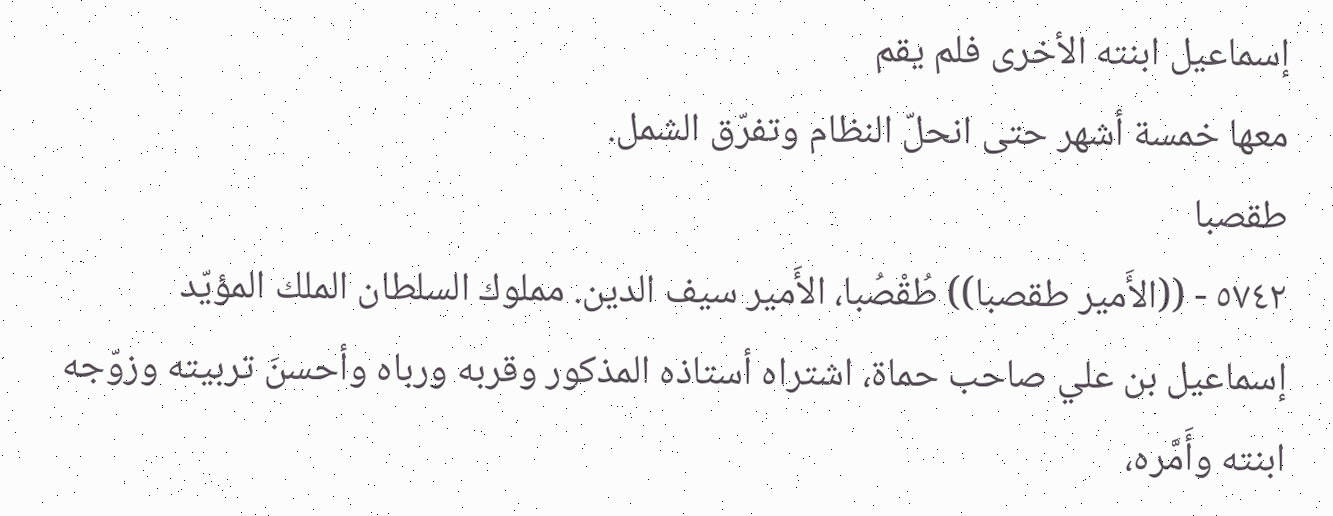إسماعيل ابنته الأخرى فلم يقم
معها خمسة أشهر حتى انحلّ النظام وتفرّق الشمل.
طقصبا
٥٧٤٢ - ((الأَمير طقصبا)) طُقْصُبا، الأَمير سيف الدين. مملوك السلطان الملك المؤيّد
إسماعيل بن علي صاحب حماة، اشتراه أستاذه المذكور وقربه ورباه وأحسنَ تربيته وزوّجه
ابنته وأَمَّره،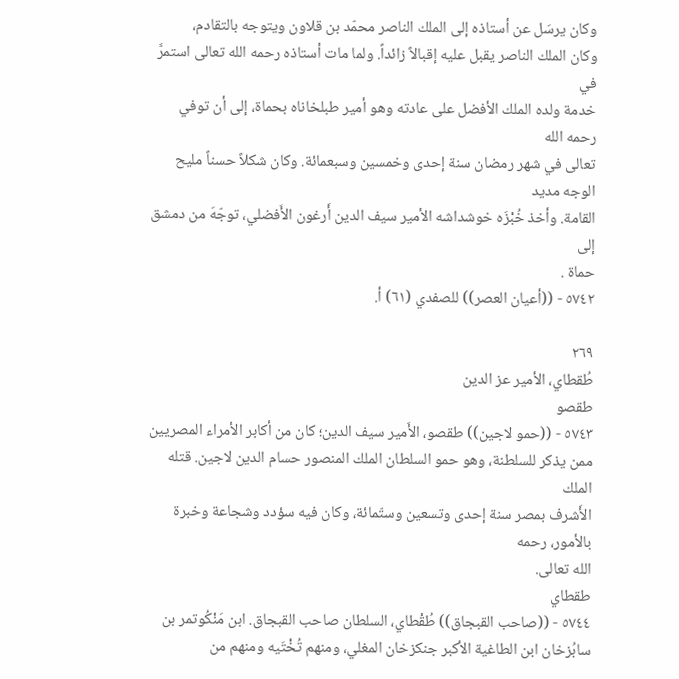وكان يرسَل عن أستاذه إلى الملك الناصر محمّد بن قلاون ويتوجه بالتقادم،
وكان الملك الناصر يقبل عليه إقبالاً زائداً. ولما مات أستاذه رحمه الله تعالى استمرَّ في
خدمة ولده الملك الأفضل على عادته وهو أمير طبلخاناه بحماة، إلى أن توفي رحمه الله
تعالى في شهر رمضان سنة إحدى وخمسين وسبعمائة. وكان شكلاً حسناً مليح الوجه مديد
القامة. وأخذ خُبْزَه خوشداشه الأمير سيف الدين أَرغون الأَفضلي، توجّهَ من دمشق إلى
حماة .
٥٧٤٢ - ((أعيان العصر)) للصفدي (٦١) أ.

٢٦٩
طُقطاي، الأمير عز الدين
طقصو
٥٧٤٣ - ((حمو لاجين)) طقصو، الأَمير سيف الدين؛ كان من أكابر الأمراء المصريين
ممن يذكر للسلطنة، وهو حمو السلطان الملك المنصور حسام الدين لاجين. قتله الملك
الأَشرف بمصر سنة إحدى وتسعين وستّمائة، وكان فيه سؤدد وشجاعة وخبرة بالأمور، رحمه
الله تعالى.
طقطاي
٥٧٤٤ - ((صاحب القبجاق)) طُقْطاي، السلطان صاحب القبجاق. ابن مَنْكُوتمر بن
سابُزخان ابن الطاغية الأكبر جنكزخان المغلي، ومنهم تُخْتَيه ومنهم من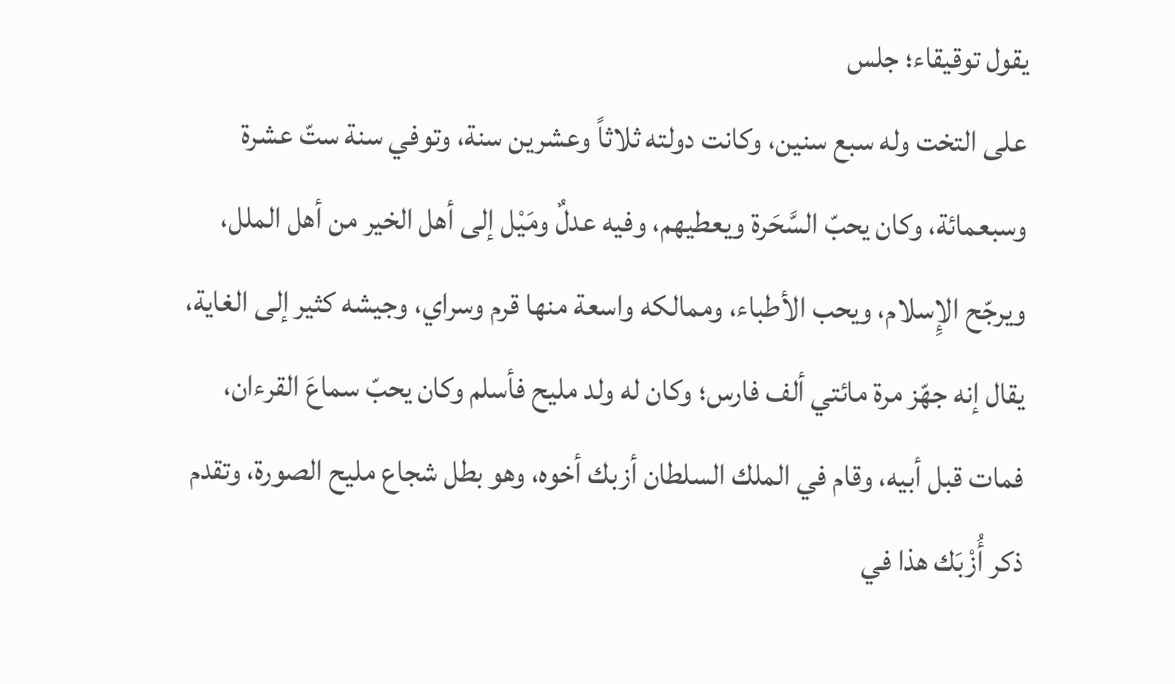يقول توقيقاء؛ جلس
على التخت وله سبع سنين، وكانت دولته ثلاثاً وعشرين سنة، وتوفي سنة ستّ عشرة
وسبعمائة، وكان يحبّ السَّحَرة ويعطيهم، وفيه عدلٌ ومَيْل إلى أهل الخير من أهل الملل،
ويرجّح الإِسلام، ويحب الأطباء، وممالكه واسعة منها قرم وسراي، وجيشه كثير إلى الغاية،
يقال إنه جهّز مرة مائتي ألف فارس؛ وكان له ولد مليح فأسلم وكان يحبّ سماعَ القرءان،
فمات قبل أبيه، وقام في الملك السلطان أزبك أخوه، وهو بطل شجاع مليح الصورة، وتقدم
ذكر أُزْبَك هذا في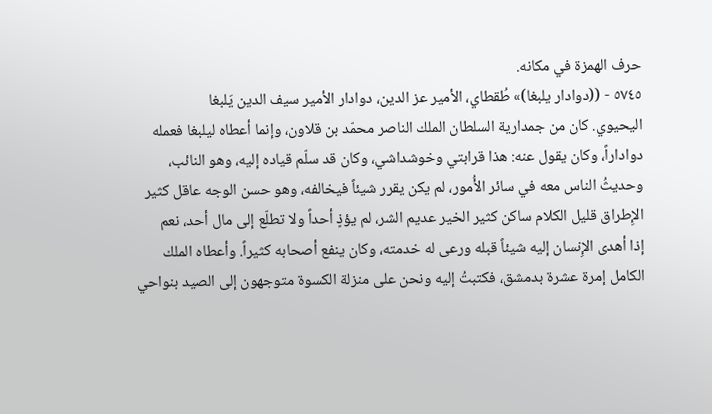حرف الهمزة في مكانه.
٥٧٤٥ - ((دوادار يلبغا)» طُقطاي، الأمير عز الدين، دوادار الأمير سيف الدين يَلبغا
اليحيوي. كان من جمدارية السلطان الملك الناصر محمّد بن قلاون، وإنما أعطاه ليلبغا فعمله
دواداراً، وكان يقول عنه: هذا قرابتي وخوشداشي، وكان قد سلّم قياده إليه، وهو النائب،
وحديثُ الناس معه في سائر الأُمور، لم يكن يقرر شيئاً فيخالفه، وهو حسن الوجه عاقل كثير
الإِطراق قليل الكلام ساكن كثير الخير عديم الشر، لم يؤذٍ أحداً ولا تطلّع إلى مال أحد، نعم
إذا أهدى الإِنسان إليه شيئاً قبله ورعى له خدمته، وكان ينفع أصحابه كثيراً. وأعطاه الملك
الكامل إمرة عشرة بدمشق، فكتبتُ إليه ونحن على منزلة الكسوة متوجهون إلى الصيد بنواحي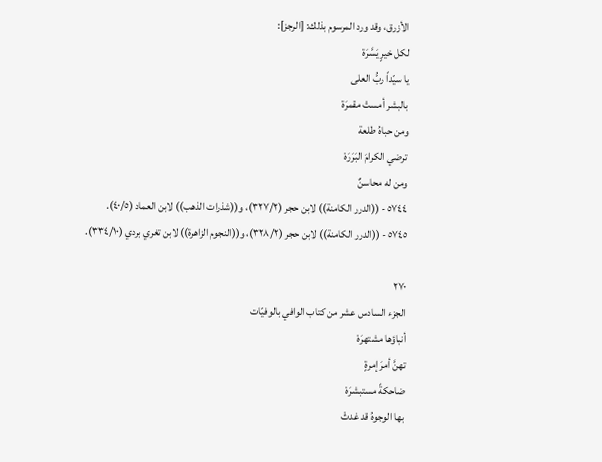الأزرق، وقد ورد المرسوم بذلك: [الرجز]:
لكل خيرٍ يَسَّرَة
يا سيّداً ربُّ العلى
بالبشر أمستْ مقمرَة
ومن حباهُ طلعة
ترضي الكرامَ البَرَرَهْ
ومن له محاسنٌ
٥٧٤٤ - ((الدرر الكامنة)) لابن حجر (٣٢٧/٢)، و((شذرات الذهب)) لابن العماد (٤٠/٥).
٥٧٤٥ - ((الدرر الكامنة)) لابن حجر (٣٢٨/٢)، و((النجوم الزاهرة)) لابن تغري بردي (٣٣٤/١٠).

٢٧٠
الجزء السادس عشر من كتاب الوافي بالوفيّات
أنباؤها مشتهرَهْ
تهنَّ أمرَ إمرةٍ
ضاحكةً مستبشرَهْ
بها الوجوهُ قد غدثْ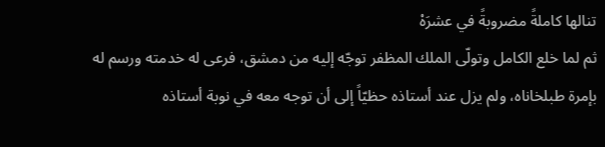تنالها كاملةً مضروبةً في عشرَهْ
ثم لما خلع الكامل وتولّى الملك المظفر توجّه إليه من دمشق، فرعى له خدمته ورسم له
بإمرة طبلخاناه، ولم يزل عند أستاذه حظيّاً إلى أن توجه معه في نوبة أستاذه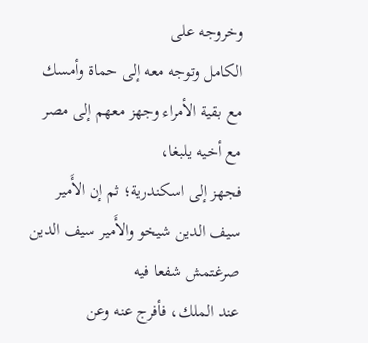وخروجه على
الكامل وتوجه معه إلى حماة وأمسك مع بقية الأمراء وجهز معهم إلى مصر مع أخيه يلبغا،
فجهز إلى اسكندرية؛ ثم إن الأَمير سيف الدين شيخو والأَمير سيف الدين صرغتمش شفعا فيه
عند الملك، فأفرج عنه وعن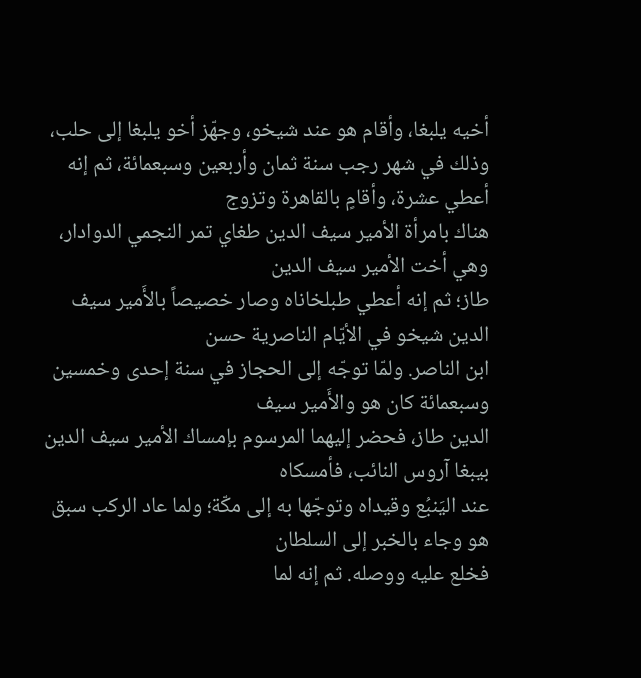أخيه يلبغا، وأقام هو عند شيخو، وجهّز أخو يلبغا إلى حلب،
وذلك في شهر رجب سنة ثمان وأربعين وسبعمائة، ثم إنه أعطي عشرة، وأقامٍ بالقاهرة وتزوج
هناك بامرأة الأمير سيف الدين طغاي تمر النجمي الدوادار، وهي أخت الأمير سيف الدين
طاز؛ ثم إنه أعطي طبلخاناه وصار خصيصاً بالأَمير سيف الدين شيخو في الأيّام الناصرية حسن
ابن الناصر. ولمّا توجّه إلى الحجاز في سنة إحدى وخمسين وسبعمائة كان هو والأَمير سيف
الدين طاز، فحضر إليهما المرسوم بإمساك الأمير سيف الدين بيبغا آروس النائب، فأمسكاه
عند اليَنبُع وقيداه وتوجّها به إلى مكّة؛ ولما عاد الركب سبق هو وجاء بالخبر إلى السلطان
فخلع عليه ووصله. ثم إنه لما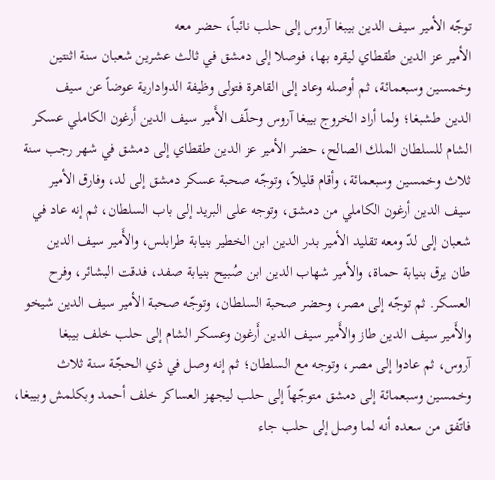توجّه الأمير سيف الدين بيبغا آروس إلى حلب نائباً، حضر معه
الأمير عز الدين طقطاي ليقره بها، فوصلا إلى دمشق في ثالث عشرين شعبان سنة اثنتين
وخمسين وسبعمائة، ثم أوصله وعاد إلى القاهرة فتولى وظيفة الدوادارية عوضاً عن سيف
الدين طشبغا؛ ولما أراد الخروج بيبغا آروس وحلّف الأَمير سيف الدين أَرغون الكاملي عسكر
الشام للسلطان الملك الصالح، حضر الأمير عز الدين طقطاي إلى دمشق في شهر رجب سنة
ثلاث وخمسين وسبعمائة، وأقام قليلاً، وتوجّه صحبة عسكر دمشق إلى لد، وفارق الأمير
سيف الدين أرغون الكاملي من دمشق، وتوجه على البريد إلى باب السلطان، ثم إنه عاد في
شعبان إلى لدّ ومعه تقليد الأمير بدر الدين ابن الخطير بنيابة طرابلس، والأَمير سيف الدين
طان يرق بنيابة حماة، والأمير شهاب الدين ابن صُبيح بنيابة صفد، فدقت البشائر، وفرح
العسكر. ثم توجّه إلى مصر، وحضر صحبة السلطان، وتوجّه صحبة الأمير سيف الدين شيخو
والأَمير سيف الدين طاز والأَمير سيف الدين أَرغون وعسكر الشام إلى حلب خلف بيبغا
آروس، ثم عادوا إلى مصر، وتوجه مع السلطان؛ ثم إنه وصل في ذي الحجّة سنة ثلاث
وخمسين وسبعمائة إلى دمشق متوجّهاً إلى حلب ليجهز العساكر خلف أحمد وبكلمش وبيبغا،
فاتّفق من سعده أنه لما وصل إلى حلب جاء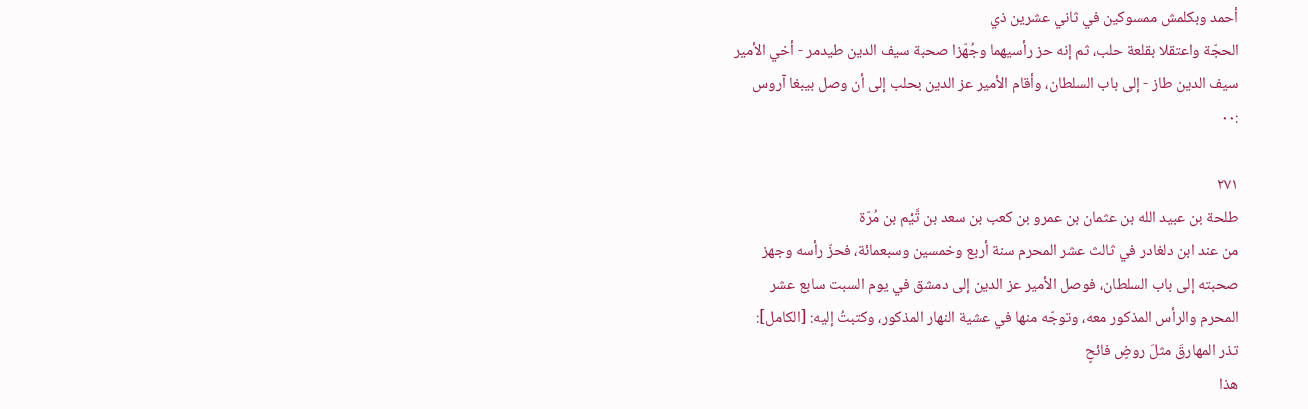أحمد وبكلمش ممسوكين في ثاني عشرين ذي
الحجّة واعتقلا بقلعة حلب، ثم إنه حز رأسيهما وجُهّزا صحبة سيف الدين طيدمر - أخي الأمير
سيف الدين طاز - إلى باب السلطان، وأقام الأمير عز الدين بحلب إلى أن وصل بيبغا آروس
:٠٠

٢٧١
طلحة بن عبيد الله بن عثمان بن عمرو بن كعب بن سعد بن تَّيْم بن مُرّة
من عند ابن دلغادر في ثالث عشر المحرم سنة أربع وخمسين وسبعمائة، فحزّ رأسه وجهز
صحبته إلى باب السلطان، فوصل الأمير عز الدين إلى دمشق في يوم السبت سابع عشر
المحرم والرأس المذكور معه، وتوجّه منها في عشية النهار المذكور، وكتبتُ إليه: [الكامل]:
تذر المهارقَ مثلَ روضٍ فائحٍ
هذا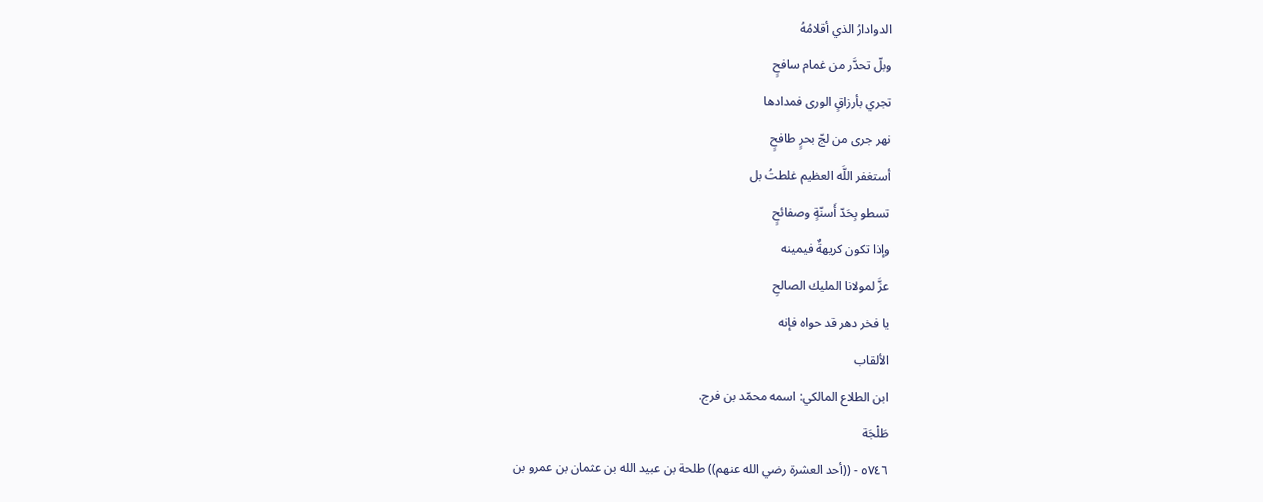الدوادارُ الذي أقلامُهُ
وبلّ تحدَّر من غمام سافحٍ
تجري بأرزاقٍ الورى فمدادها
نهر جرى من لجّ بحرٍ طافحٍ
أستغفر اللَّه العظيم غلطتُ بل
تسطو بِحَدّ أَسنّةٍ وصفائحٍ
وإذا تكون كريهةٌ فيمينه
عزَّ لمولانا المليك الصالحِ
يا فخر دهر قد حواه فإنه
الألقاب
ابن الطلاع المالكي: اسمه محمّد بن فرج.
طَلْجَة
٥٧٤٦ - ((أحد العشرة رضي الله عنهم)) طلحة بن عبيد الله بن عثمان بن عمرو بن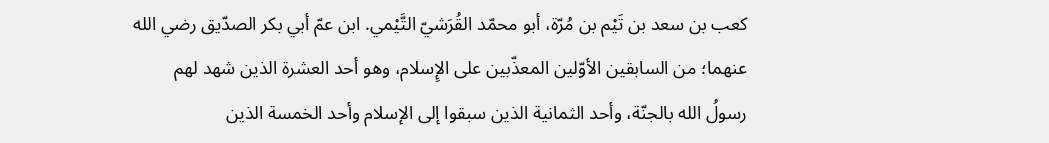كعب بن سعد بن تَيْم بن مُرّة، أبو محمّد القُرَشيّ التَّيْمي. ابن عمّ أبي بكر الصدّيق رضي الله
عنهما؛ من السابقين الأوّلين المعذّبين على الإِسلام، وهو أحد العشرة الذين شهد لهم
رسولُ الله بالجنّة، وأحد الثمانية الذين سبقوا إلى الإسلام وأحد الخمسة الذين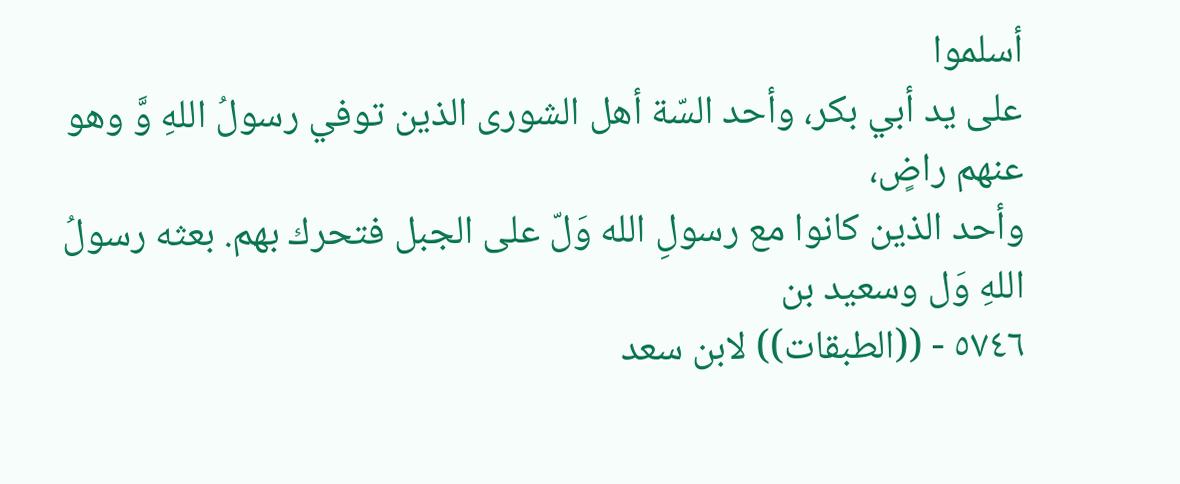أسلموا
على يد أبي بكر، وأحد السّة أهل الشورى الذين توفي رسولُ اللهِ وَّ وهو عنهم راضٍ،
وأحد الذين كانوا مع رسولِ الله وَلّ على الجبل فتحرك بهم. بعثه رسولُ اللهِ وَل وسعيد بن
٥٧٤٦ - ((الطبقات)) لابن سعد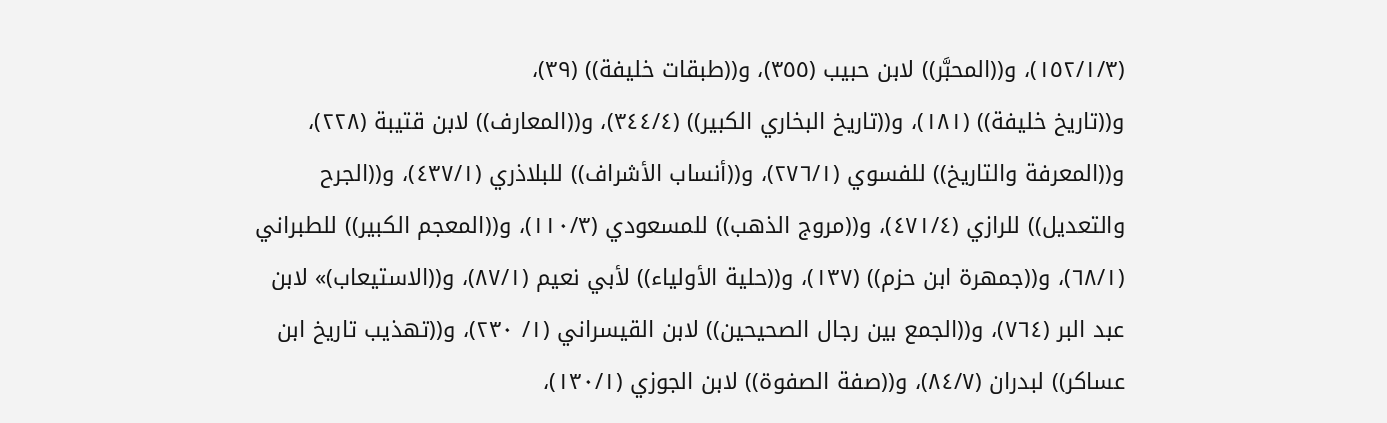(١٥٢/١/٣)، و((المحبَّر)) لابن حبيب (٣٥٥)، و((طبقات خليفة)) (٣٩)،
و((تاريخ خليفة)) (١٨١)، و((تاريخ البخاري الكبير)) (٣٤٤/٤)، و((المعارف)) لابن قتيبة (٢٢٨)،
و((المعرفة والتاريخ)) للفسوي (٢٧٦/١)، و((أنساب الأشراف)) للبلاذري (٤٣٧/١)، و((الجرح
والتعديل)) للرازي (٤٧١/٤)، و((مروج الذهب)) للمسعودي (١١٠/٣)، و((المعجم الكبير)) للطبراني
(٦٨/١)، و((جمهرة ابن حزم)) (١٣٧)، و((حلية الأولياء)) لأبي نعيم (٨٧/١)، و((الاستيعاب)» لابن
عبد البر (٧٦٤)، و((الجمع بين رجال الصحيحين)) لابن القيسراني (١/ ٢٣٠)، و((تهذيب تاريخ ابن
عساكر)) لبدران (٨٤/٧)، و((صفة الصفوة)) لابن الجوزي (١٣٠/١)،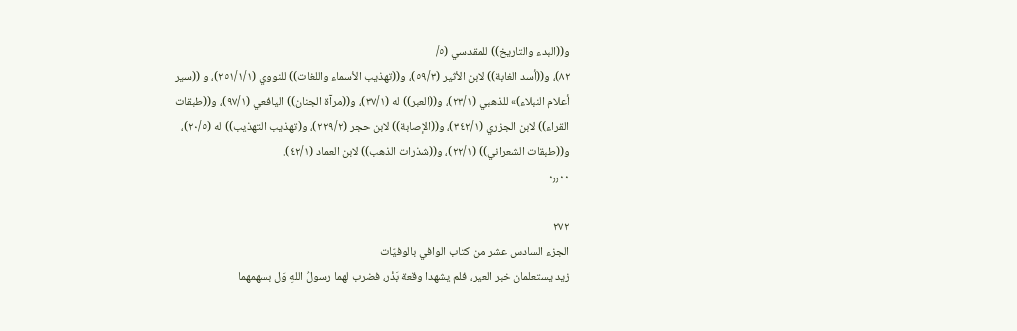و((البدء والتاريخ)) للمقدسي (٥/
٨٢)، و((أسد الغابة)) لابن الأثير (٥٩/٣)، و((تهذيب الأسماء واللغات)) للنووي (٢٥١/١/١)، و ((سير
أعلام النبلاء)» للذهبي (٢٣/١)، و((العبر)) له (٣٧/١)، و((مرآة الجنان)) اليافعي (٩٧/١)، و((طبقات
القراء)) لابن الجزري (٣٤٢/١)، و((الإصابة)) لابن حجر (٢٢٩/٢)، و(تهذيب التهذيب)) له (٢٠/٥)،
و((طبقات الشعراني)) (٢٢/١)، و((شذرات الذهب)) لابن العماد (٤٢/١).
٠٫٫٠٠

٢٧٢
الجزء السادس عشر من كتاب الوافي بالوفيّات
زيد يستعلمان خبر العير، فلم يشهدا وقعة بَذْر، فضرب لهما رسولُ اللهِ وَل بسهمهما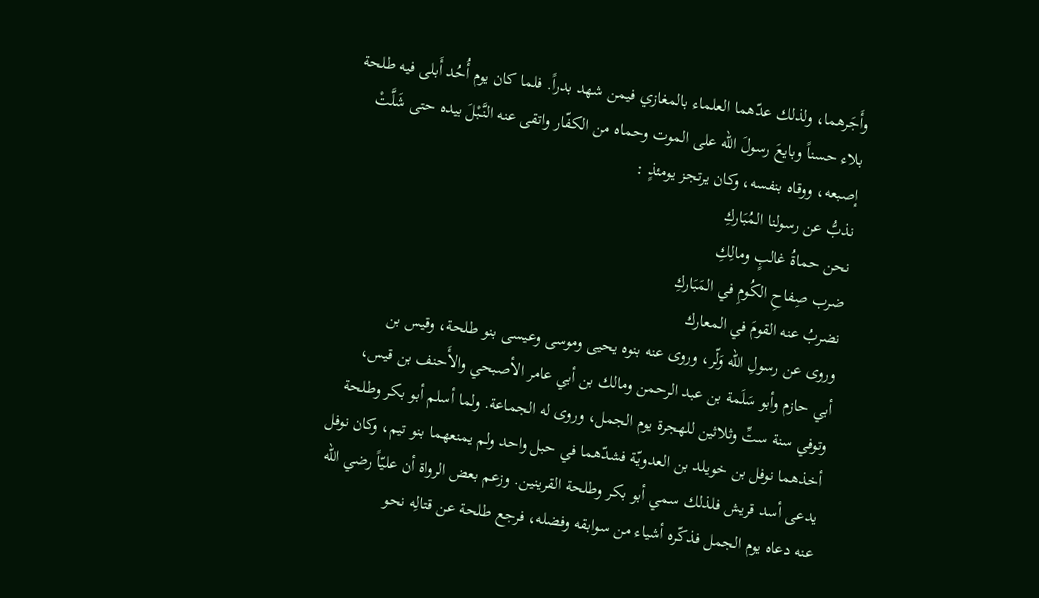وأَجَرهما، ولذلك عدّهما العلماء بالمغازي فيمن شهد بدراً. فلما كان يوم أُحُد أَبلى فيه طلحة
بلاء حسناً وبايعَ رسولَ الله على الموت وحماه من الكفّار واتقى عنه النَّبْلَ بيده حتى شَلَّتْ
إصبعه، ووقاه بنفسه، وکان یرتجز يومئذٍ :
نذبُّ عن رسولنا المُبَاركِ
نحن حماةُ غالبٍ ومالِكِ
ضرب صِفاحِ الكُومِ في المَبَاركِ
نضربُ عنه القومَ في المعارك
وروى عن رسولِ الله وَلّر، وروى عنه بنوه يحيى وموسى وعيسى بنو طلحة، وقيس بن
أبي حازم وأبو سَلَمة بن عبد الرحمن ومالك بن أبي عامر الأصبحي والأَحنف بن قيس،
وتوفي سنة ستِّ وثلاثين للهجرة يوم الجمل، وروى له الجماعة. ولما أسلم أبو بكر وطلحة
أخذهما نوفل بن خويلد بن العدويّة فشدّهما في حبل واحد ولم يمنعهما بنو تيم، وكان نوفل
يدعى أسد قريش فلذلك سمي أبو بكر وطلحة القرينين. وزعم بعض الرواة أن عليّاً رضي الله
عنه دعاه يوم الجمل فذكّره أشياء من سوابقه وفضله، فرجع طلحة عن قتالِه نحو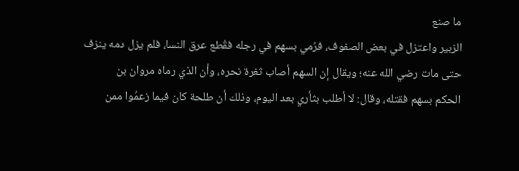ما صنع
الزبير واعتزل في بعض الصفوف، فرُمي بسهم في رجله فقُطع عرق النسا، فلم يزل دمه ينزف
حتى مات رضي الله عنه؛ ويقال إن السهم أصاب ثغرة نحره، وأن الذي رماه مروان بن
الحكم بسهم فقتله، وقال: لا أطلب بثأري بعد اليوم، وذلك أن طلحة كان فيما زعمُوا ممن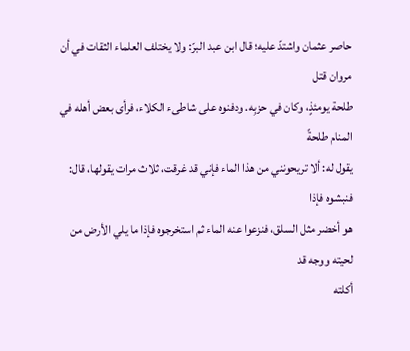حاصر عثمان واشتدّ عليه؛ قال ابن عبد البرّ: ولا يختلف العلماء الثقات في أن مروان قتل
طلحة يومئذٍ، وكان في حزبِه. ودفنوه على شاطىء الكلاء، فرأى بعض أهله في المنام طلحةً
يقول له: ألا تريحونني من هذا الماء فإني قد غرقت، ثلاث مرات يقولها، قال: فنبشوه فإذا
هو أخضر مثل السلق، فنزعوا عنه الماء ثم استخرجوه فإذا ما يلي الأرض من لحيته ووجه قد
أكلته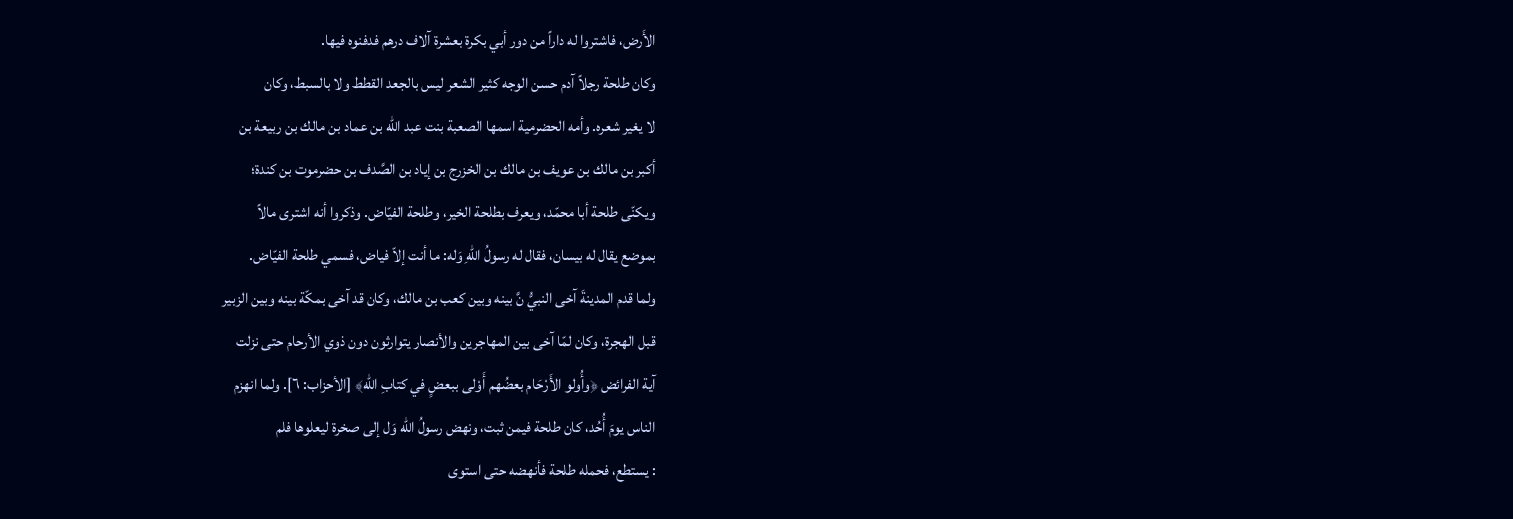الأَرض، فاشتروا له داراً من دور أبي بكرة بعشرة آلاف درهم فدفنوه فيها.
وكان طلحة رجلاً آدم حسن الوجه كثير الشعر ليس بالجعد القطط ولا بالسبط، وكان
لا يغير شعره. وأمه الحضرمية اسمها الصعبة بنت عبد الله بن عماد بن مالك بن ربيعة بن
أكبر بن مالك بن عويف بن مالك بن الخزرج بن إياد بن الصَّدف بن حضرموت بن كندة؛
ويكنّى طلحة أبا محمّد، ويعرف بطلحة الخير، وطلحة الفيّاض. وذكروا أنه اشترى مالاً
بموضع يقال له بيسان، فقال له رسولُ اللهِ وَله: ما أنت إلاّ فياض، فسمي طلحة الفيّاض.
ولما قدم المدينةَ آخى النبيُّ نَّ بينه وبين كعب بن مالك، وكان قد آخى بمكّة بينه وبين الزبير
قبل الهجرة، وكان لمّا آخى بين المهاجرين والأنصار يتوارثون دون ذوي الأرحام حتى نزلت
آية الفرائض ﴿وأُولو الأَرْحَام بعضُهم أَوْلى ببعضٍ في كتابِ الله﴾ [الأحزاب: ٦]. ولما انهزم
الناس يومَ أُحُد، كان طلحة فيمن ثبت، ونهض رسولُ الله وَل إلى صخرة ليعلوها فلم
: يستطع، فحمله طلحة فأنهضه حتى استوى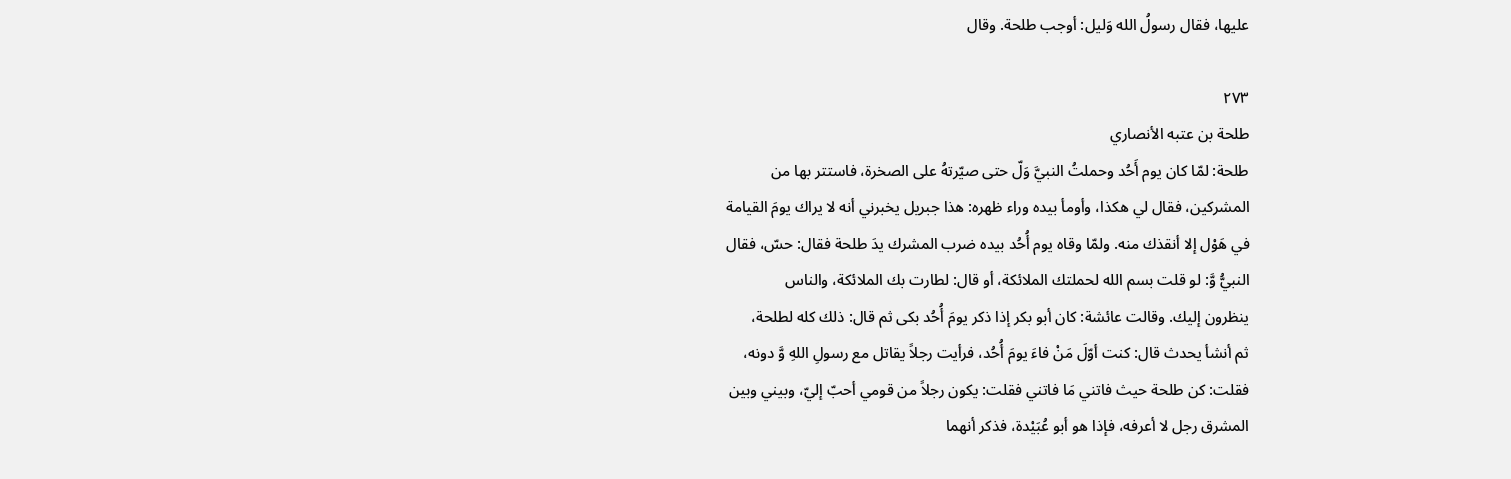عليها، فقال رسولُ الله وَليل: أوجب طلحة. وقال

٢٧٣
طلحة بن عتبه الأنصاري
طلحة: لمّا كان يوم أَحُد وحملتُ النبيَّ وَلّ حتى صيّرتهُ على الصخرة، فاستتر بها من
المشركين، فقال لي هكذا، وأومأ بيده وراء ظهره: هذا جبريل يخبرني أنه لا يراك يومَ القيامة
في هَوْل إلا أنقذك منه. ولمّا وقاه يوم أُحُد بيده ضرب المشرك يدَ طلحة فقال: حسّ، فقال
النبيُّ وَّ: لو قلت بسم الله لحملتك الملائكة، أو قال: لطارت بك الملائكة، والناس
ينظرون إليك. وقالت عائشة: كان أبو بكر إذا ذكر يومَ أُحُد بكى ثم قال: ذلك كله لطلحة،
ثم أنشأ يحدث قال: كنت أوّلَ مَنْ فاءَ يومَ أُحُد، فرأيت رجلاً يقاتل مع رسولِ اللهِ وَّ دونه،
فقلت: كن طلحة حيث فاتني مَا فاتني فقلت: يكون رجلاً من قومي أحبّ إليّ، وبيني وبين
المشرق رجل لا أعرفه، فإذا هو أبو عُبَيْدة، فذكر أنهما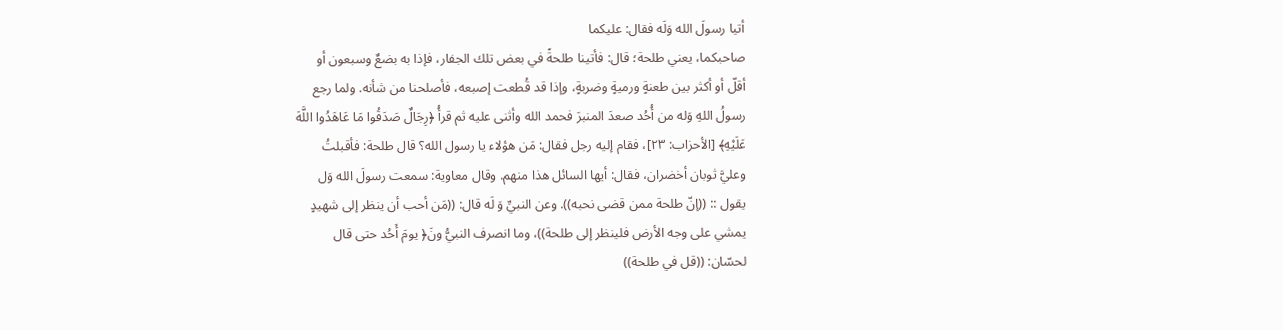أتيا رسولَ الله وَلَه فقال: عليكما
صاحبكما، يعني طلحة؛ قال: فأتينا طلحةً في بعض تلك الجفار، فإذا به بضعٌ وسبعون أو
أقلّ أو أكثر بين طعنةٍ ورميةٍ وضربةٍ، وإذا قد قُطعت إصبعه، فأصلحنا من شأنه. ولما رجع
رسولُ اللهِ وَله من أُحُد صعدَ المنبرَ فحمد الله وأثنى عليه ثم قرأُ ﴿رِجَالٌ صَدَقُوا مَا عَاهَدُوا اللَّهَ
عَلَيْهِ﴾ [الأحزاب: ٢٣]، فقام إليه رجل فقال: مَن هؤلاء يا رسول الله؟ قال طلحة: فأقبلتُ
وعليَّ ثوبان أخضران، فقال: أيها السائل هذا منهم. وقال معاوية: سمعت رسولَ الله وَل
يقول :: ((إنّ طلحة ممن قضى نحبه)). وعن النبيِّ وَ لَه قال: ((مَن أحب أن ينظر إلى شهيدٍ
يمشي على وجه الأرض فلينظر إلى طلحة))، وما انصرف النبيُّ ونَ﴿ يومَ أَحُد حتى قال
لحسّان: ((قل في طلحة))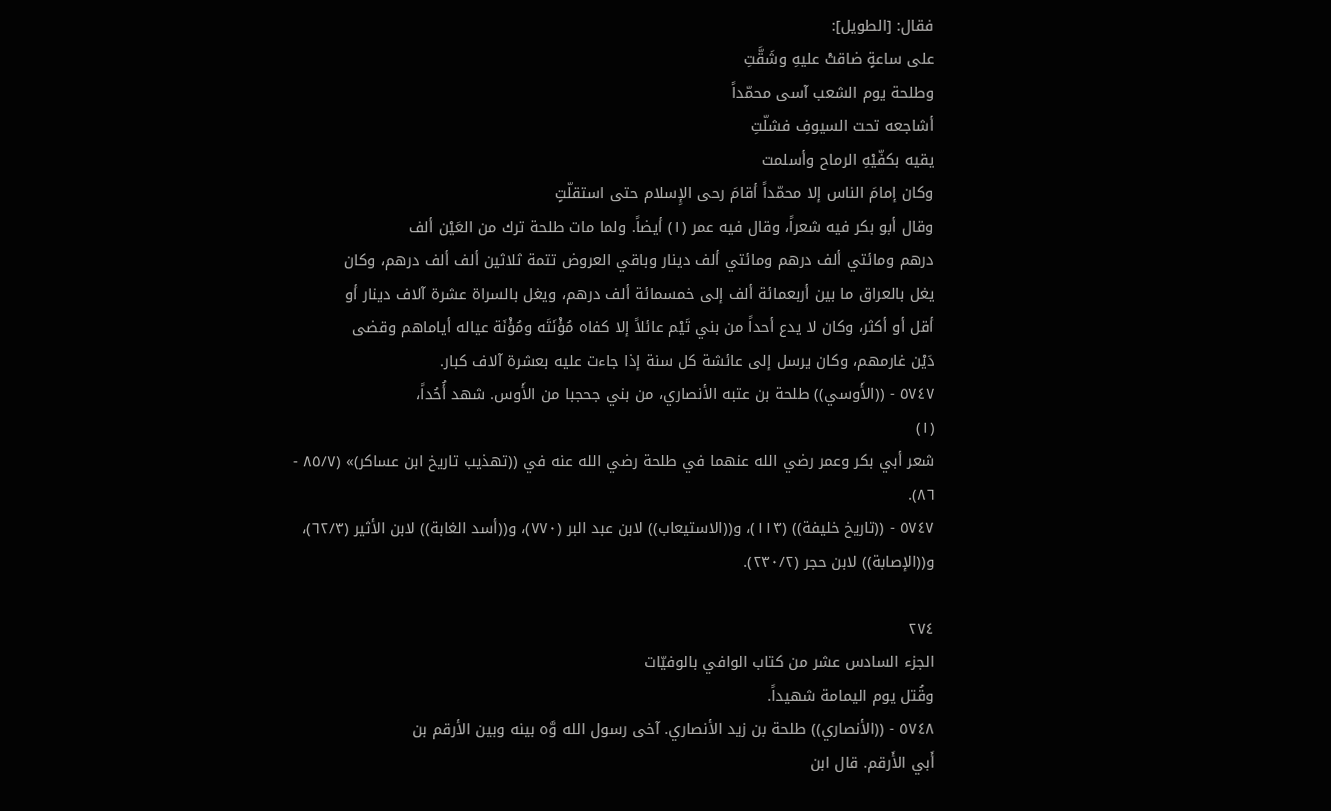فقال: [الطويل]:
على ساعةٍ ضاقتْ عليهِ وشَقَّتِ
وطلحة يوم الشعب آسى محمّداً
أشاجعه تحت السيوفِ فشلّتِ
یقیه بکفّيْهِ الرماح وأسلمت
وكان إمامَ الناس إلا محمّداً أقامَ رحى الإِسلام حتى استقلّتٍ
وقال أبو بكر فيه شعراً، وقال فيه عمر (١) أيضاً. ولما مات طلحة ترك من العَيْن ألف
درهم ومائتي ألف درهم ومائتي ألف دينار وباقي العروض تتمة ثلاثين ألف ألف درهم، وكان
يغل بالعراق ما بين أربعمائة ألف إلى خمسمائة ألف درهم، ويغل بالسراة عشرة آلاف دينار أو
أقل أو أكثر، وكان لا يدع أحداً من بني تَيْم عائلاً إلا كفاه مُؤْنَتَه ومُؤْنَة عياله أياماهم وقضى
دَيْن غارمهم، وكان يرسل إلى عائشة كل سنة إذا جاءت عليه بعشرة آلاف كبار.
٥٧٤٧ - ((الأَوسي)) طلحة بن عتبه الأنصاري، من بني جحجبا من الأَوس. شهد أُحُداً،
(١)
شعر أبي بكر وعمر رضي الله عنهما في طلحة رضي الله عنه في ((تهذيب تاريخ ابن عساكر)» (٨٥/٧ -
٨٦).
٥٧٤٧ - ((تاريخ خليفة)) (١١٣)، و((الاستيعاب)) لابن عبد البر (٧٧٠)، و((أسد الغابة)) لابن الأثير (٦٢/٣)،
و((الإصابة)) لابن حجر (٢٣٠/٢).

٢٧٤
الجزء السادس عشر من كتاب الوافي بالوفيّات
وقُتل يوم اليمامة شهيداً.
٥٧٤٨ - ((الأنصاري)) طلحة بن زيد الأنصاري. آخى رسول الله وَّه بينه وبين الأرقم بن
أَبي الأَرقم. قال ابن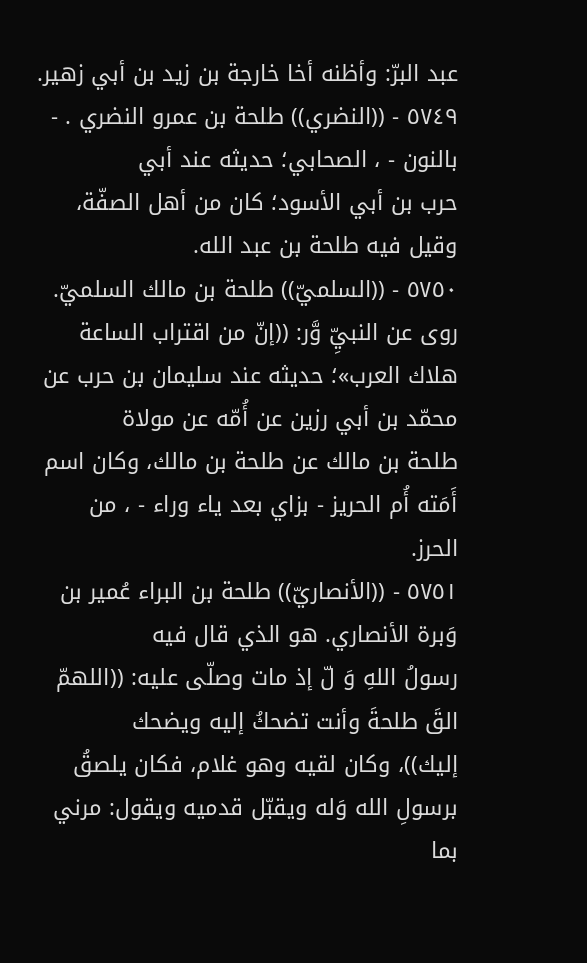عبد البرّ: وأظنه أخا خارجة بن زيد بن أبي زهير.
٥٧٤٩ - ((النضري)) طلحة بن عمرو النضري . - بالنون - ، الصحابي؛ حديثه عند أبي
حرب بن أبي الأسود؛ كان من أهل الصفّة، وقيل فيه طلحة بن عبد الله.
٥٧٥٠ - ((السلميّ)) طلحة بن مالك السلميّ. روى عن النبيِّ وَّر: ((إنّ من اقتراب الساعة
هلاك العرب»؛ حديثه عند سليمان بن حرب عن محمّد بن أبي رزين عن أُمّه عن مولاة
طلحة بن مالك عن طلحة بن مالك، وكان اسم أَمَته أُم الحريز - بزاي بعد ياء وراء - ، من
الحرز.
٥٧٥١ - ((الأنصاريّ)) طلحة بن البراء عُمير بن وَبرة الأنصاري. هو الذي قال فيه
رسولُ اللهِ وَ لّ إذ مات وصلّى عليه: ((اللهمّ القَ طلحةَ وأنت تضحكُ إليه ويضحك
إليك))، وكان لقيه وهو غلام، فكان يلصقُ برسولِ الله وَله ويقبّل قدميه ويقول: مرني بما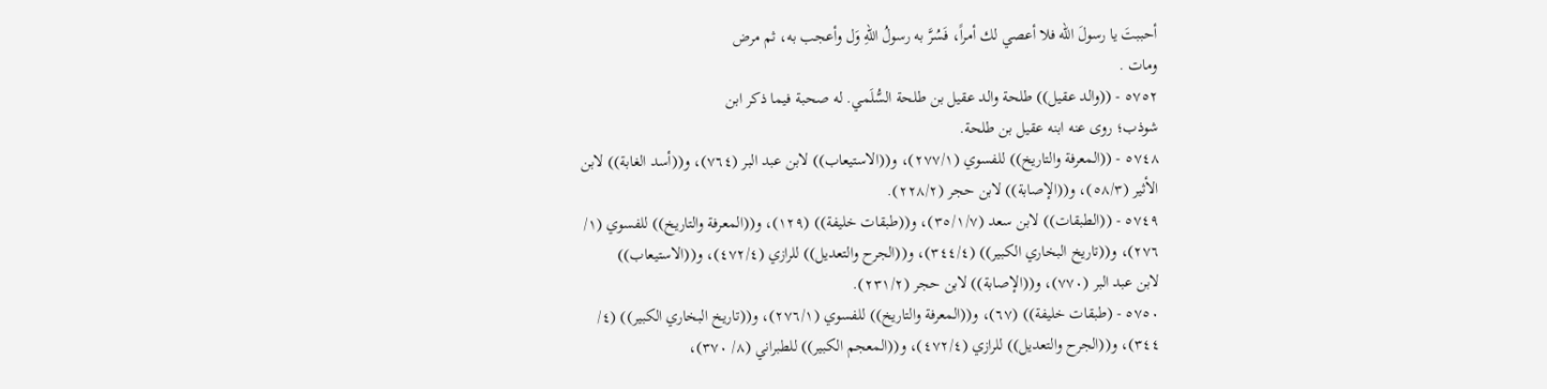أحببتَ يا رسولَ الله فلا أعصي لك أمراً، فَسُرَّ به رسولُ اللهِ وَل وأعجب به، ثم مرض
ومات .
٥٧٥٢ - ((والد عقيل)) طلحة والد عقيل بن طلحة السُّلَمي. له صحبة فيما ذكر ابن
شوذب؛ روى عنه ابنه عقيل بن طلحة.
٥٧٤٨ - ((المعرفة والتاريخ)) للفسوي (٢٧٧/١)، و((الاستيعاب)) لابن عبد البر (٧٦٤)، و((أسد الغابة)) لابن
الأثير (٥٨/٣)، و((الإصابة)) لابن حجر (٢٢٨/٢).
٥٧٤٩ - ((الطبقات)) لابن سعد (٣٥/١/٧)، و((طبقات خليفة)) (١٢٩)، و((المعرفة والتاريخ)) للفسوي (١/
٢٧٦)، و((تاريخ البخاري الكبير)) (٣٤٤/٤)، و((الجرح والتعديل)) للرازي (٤٧٢/٤)، و((الاستيعاب))
لابن عبد البر (٧٧٠)، و((الإصابة)) لابن حجر (٢٣١/٢).
٥٧٥٠ - (طبقات خليفة)) (٦٧)، و((المعرفة والتاريخ)) للفسوي (٢٧٦/١)، و((تاريخ البخاري الكبير)) (٤/
٣٤٤)، و((الجرح والتعديل)) للرازي (٤٧٢/٤)، و((المعجم الكبير)) للطبراني (٨/ ٣٧٠)،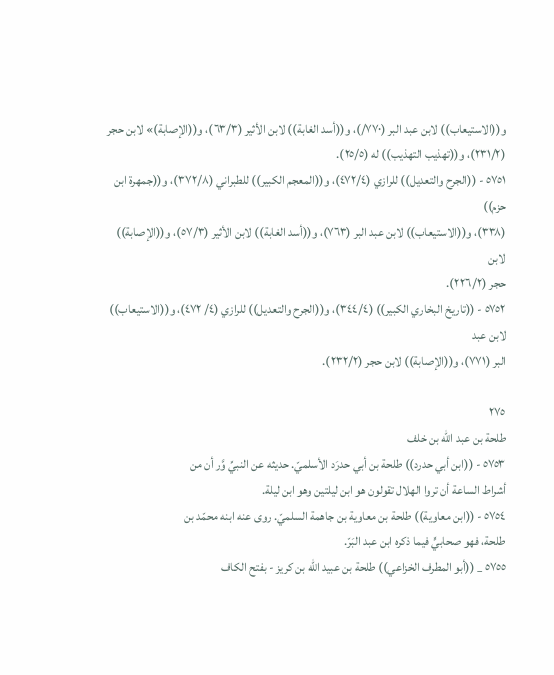و((الاستيعاب)) لابن عبد البر (٧٧٠/)، و((أسد الغابة)) لابن الأثير (٦٣/٣)، و((الإصابة)» لابن حجر
(٢٣١/٢)، و((تهذيب التهذيب)) له (٢٥/٥).
٥٧٥١ - ((الجرح والتعديل)) للرازي (٤٧٢/٤)، و((المعجم الكبير)) للطبراني (٣٧٢/٨)، و((جمهرة ابن حزم))
(٣٣٨)، و((الاستيعاب)) لابن عبد البر (٧٦٣)، و((أسد الغابة)) لابن الأثير (٥٧/٣)، و((الإصابة)) لابن
حجر (٢٢٦/٢).
٥٧٥٢ - ((تاريخ البخاري الكبير)) (٣٤٤/٤)، و((الجرح والتعديل)) للرازي (٤/ ٤٧٢)، و((الاستيعاب)) لابن عبد
البر (٧٧١)، و((الإصابة)) لابن حجر (٢٣٢/٢).

٢٧٥
طلحة بن عبد الله بن خلف
٥٧٥٣ - ((ابن أبي حدرد)) طلحة بن أبي حدرَد الأسلميّ. حديثه عن النبيِّ وَّر أن من
أشراط الساعة أن تروا الهلال تقولون هو ابن ليلتين وهو ابن ليلة.
٥٧٥٤ - ((ابن معاوية)) طلحة بن معاوية بن جاهمة السلميّ. روى عنه ابنه محمّد بن
طلحة، فهو صحابيٍّ فيما ذكره ابن عبد البَرّ.
٥٧٥٥ _ ((أبو المطرف الخزاعي)) طلحة بن عبيد الله بن كريز - بفتح الكاف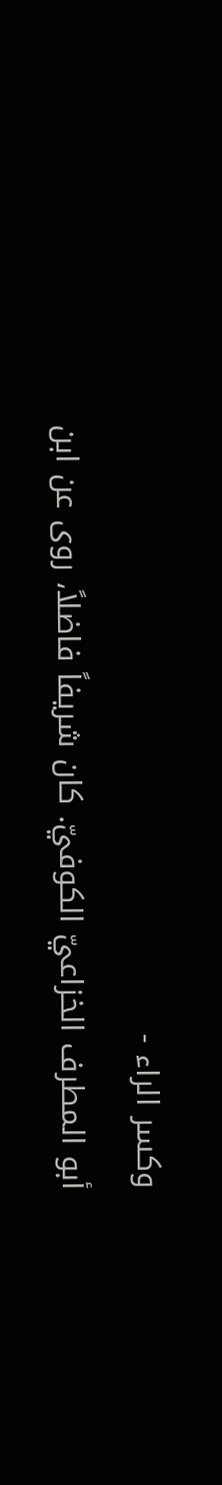وكسر الراء -
أبو المطرف الخزاعيّ الكوفيّ. كان شريفاً فاضلاً، روى عن ابن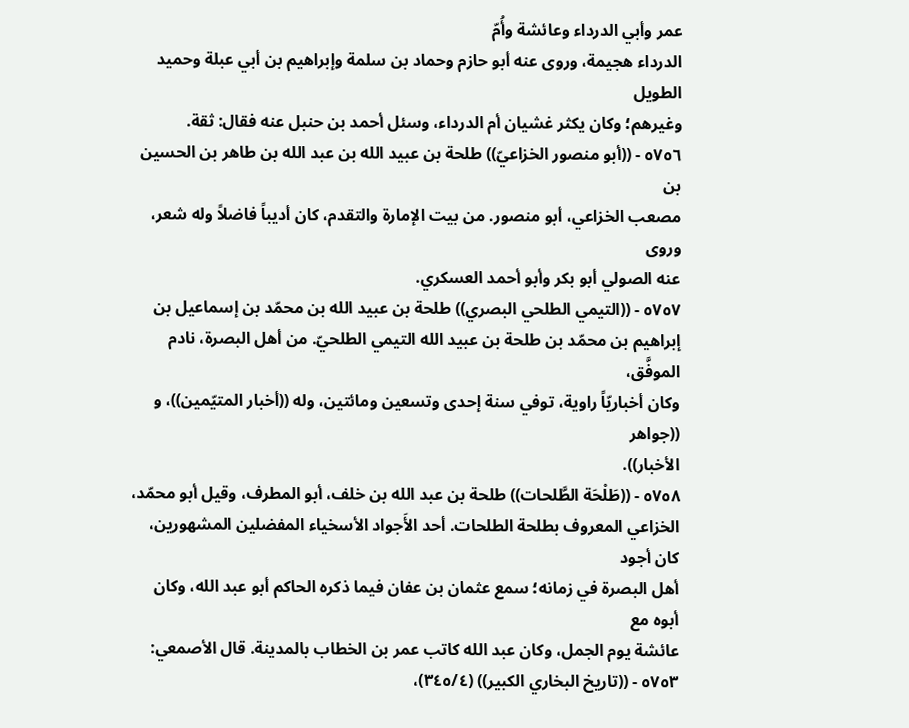عمر وأبي الدرداء وعائشة وأُمّ
الدرداء هجيمة، وروى عنه أبو حازم وحماد بن سلمة وإبراهيم بن أبي عبلة وحميد الطويل
وغيرهم؛ وكان يكثر غشيان أم الدرداء، وسئل أحمد بن حنبل عنه فقال: ثقة.
٥٧٥٦ - ((أبو منصور الخزاعيّ)) طلحة بن عبيد الله بن عبد الله بن طاهر بن الحسين بن
مصعب الخزاعي، أبو منصور. من بيت الإمارة والتقدم، كان أديباً فاضلاً وله شعر، وروى
عنه الصولي أبو بكر وأبو أحمد العسكري.
٥٧٥٧ - ((التيمي الطلحي البصري)) طلحة بن عبيد الله بن محمّد بن إسماعيل بن
إبراهيم بن محمّد بن طلحة بن عبيد الله التيمي الطلحيّ. من أهل البصرة، نادم الموفَّق،
وكان أخباريّاً راوية، توفي سنة إحدى وتسعين ومائتين، وله ((أخبار المتيّمين))، و ((جواهر
الأخبار)).
٥٧٥٨ - ((طَلْحَة الطَّلحات)) طلحة بن عبد الله بن خلف، أبو المطرف، وقيل أبو محمّد،
الخزاعي المعروف بطلحة الطلحات. أحد الأَجواد الأسخياء المفضلين المشهورين، كان أجود
أهل البصرة في زمانه؛ سمع عثمان بن عفان فيما ذكره الحاكم أبو عبد الله، وكان أبوه مع
عائشة يوم الجمل، وكان عبد الله كاتب عمر بن الخطاب بالمدينة. قال الأصمعي:
٥٧٥٣ - ((تاريخ البخاري الكبير)) (٣٤٥/٤)،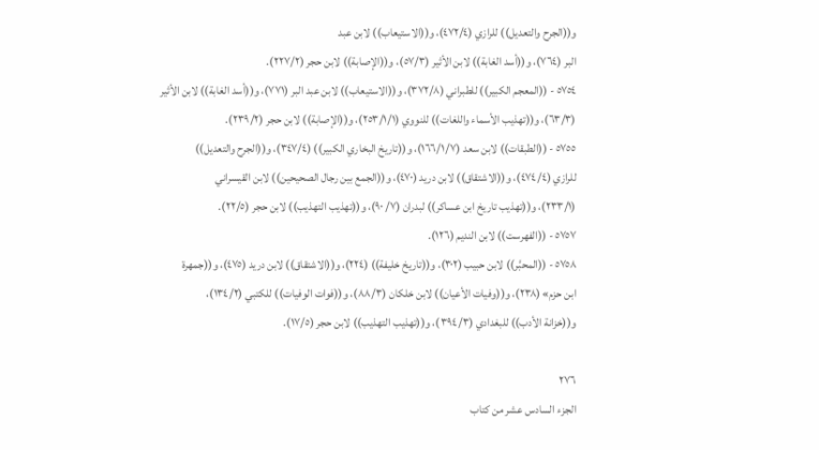و((الجرح والتعديل)) للرازي (٤٧٢/٤)، و((الاستيعاب)) لابن عبد
البر (٧٦٤)، و((أسد الغابة)) لابن الأثير (٥٧/٣)، و((الإصابة)) لابن حجر (٢٢٧/٢).
٥٧٥٤ - ((المعجم الكبير)) للطبراني (٣٧٢/٨)، و((الاستيعاب)) لابن عبد البر (٧٧١)، و((أسد الغابة)) لابن الأثير
(٦٣/٣)، و((تهذيب الأسماء واللغات)) للنووي (٢٥٣/١/١)، و((الإصابة)) لابن حجر (٢٣٩/٢).
٥٧٥٥ - ((الطبقات)) لابن سعد (١٦٦/١/٧)، و((تاريخ البخاري الكبير)) (٣٤٧/٤)، و((الجرح والتعديل))
للرازي (٤٧٤/٤)، و((الاشتقاق)) لابن دريد (٤٧٠)، و((الجمع بين رجال الصحيحين)) لابن القيسراني
(٢٣٣/١)، و((تهذيب تاريخ ابن عساكر)) لبدران (٧/ ٩٠)، و((تهذيب التهذيب)) لابن حجر (٢٢/٥).
٥٧٥٧ - ((الفهرست)) لابن النديم (١٢٦).
٥٧٥٨ - ((المحبَّر)) لابن حبيب (٣٠٢)، و((تاريخ خليفة)) (٢٢٤)، و((الاشتقاق)) لابن دريد (٤٧٥)، و((جمهرة
ابن حزم» (٢٣٨)، و((وفيات الأعيان)) لابن خلكان (٨٨/٣)، و((فوات الوفيات)) للكتبي (١٣٤/٢)،
و((خزانة الأدب)) للبغدادي (٣٩٤/٣)، و((تهذيب التهذيب)) لابن حجر (١٧/٥).

٢٧٦
الجزء السادس عشر من كتاب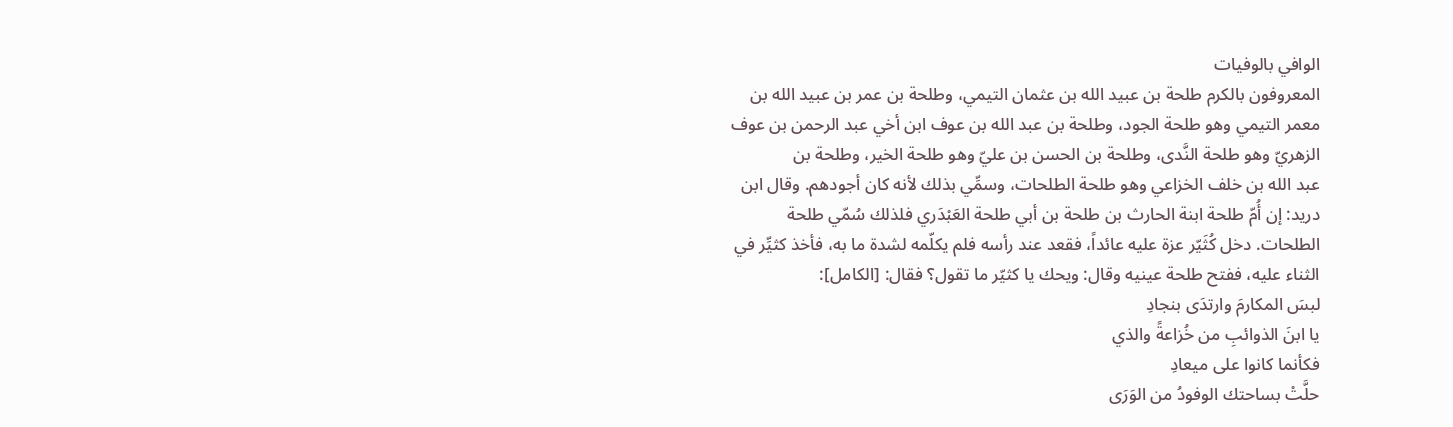الوافي بالوفيات
المعروفون بالكرم طلحة بن عبيد الله بن عثمان التيمي، وطلحة بن عمر بن عبيد الله بن
معمر التيمي وهو طلحة الجود، وطلحة بن عبد الله بن عوف ابن أخي عبد الرحمن بن عوف
الزهريّ وهو طلحة النَّدى، وطلحة بن الحسن بن عليّ وهو طلحة الخير، وطلحة بن
عبد الله بن خلف الخزاعي وهو طلحة الطلحات، وسمِّي بذلك لأنه كان أجودهم. وقال ابن
دريد: إن أُمّ طلحة ابنة الحارث بن طلحة بن أبي طلحة العَبْدَري فلذلك سُمّي طلحة
الطلحات. دخل كُثَيّر عزة عليه عائداً، فقعد عند رأسه فلم يكلّمه لشدة ما به، فأخذ كثيِّر في
الثناء عليه، ففتح طلحة عينيه وقال: ويحك يا كثيّر ما تقول؟ فقال: [الكامل]:
لبسَ المكارمَ وارتدَى بنجادِ
يا ابنَ الذوائبِ من خُزاعةً والذي
فكأنما كانوا على ميعادِ
حلَّتْ بساحتك الوفودُ من الوَرَى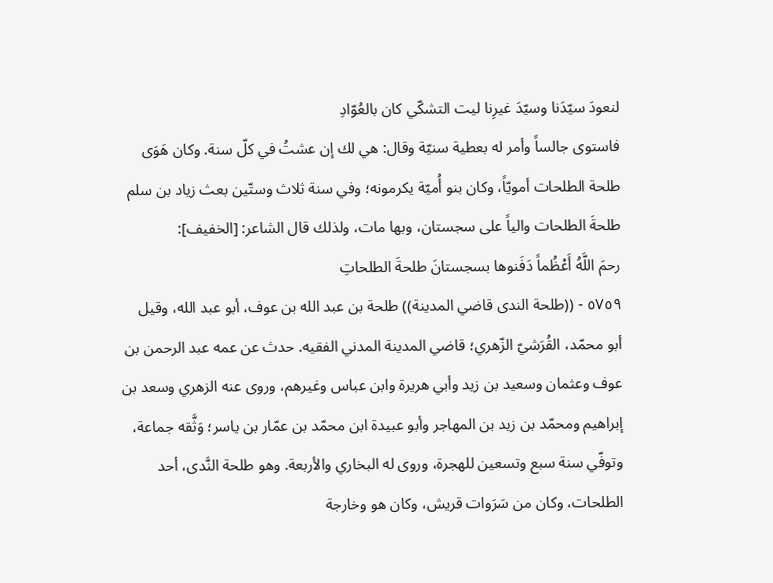لنعودَ سيّدَنا وسيّدَ غيرِنا ليت التشكّي كان بالعُوّادِ
فاستوى جالساً وأمر له بعطية سنيّة وقال: هي لك إن عشتُ في كلّ سنة. وكان هَوَى
طلحة الطلحات أمويّاً، وكان بنو أُميّة يكرمونه؛ وفي سنة ثلاث وستّين بعث زياد بن سلم
طلحةَ الطلحات والياً على سجستان، وبها مات، ولذلك قال الشاعر: [الخفيف]:
رحمَ اللَّهُ أَعْظُماً دَفَنوها بسجستانَ طلحةَ الطلحاتِ
٥٧٥٩ - ((طلحة الندى قاضي المدينة)) طلحة بن عبد الله بن عوف، أبو عبد الله، وقيل
أبو محمّد، القُرَشيّ الزّهري؛ قاضي المدينة المدني الفقيه. حدث عن عمه عبد الرحمن بن
عوف وعثمان وسعيد بن زيد وأبي هريرة وابن عباس وغيرهم، وروى عنه الزهري وسعد بن
إبراهيم ومحمّد بن زيد بن المهاجر وأبو عبيدة ابن محمّد بن عمّار بن ياسر؛ وَثَّقه جماعة،
وتوفّي سنة سبع وتسعين للهجرة، وروى له البخاري والأربعة. وهو طلحة النَّدى، أحد
الطلحات، وكان من سَرَوات قريش، وكان هو وخارجة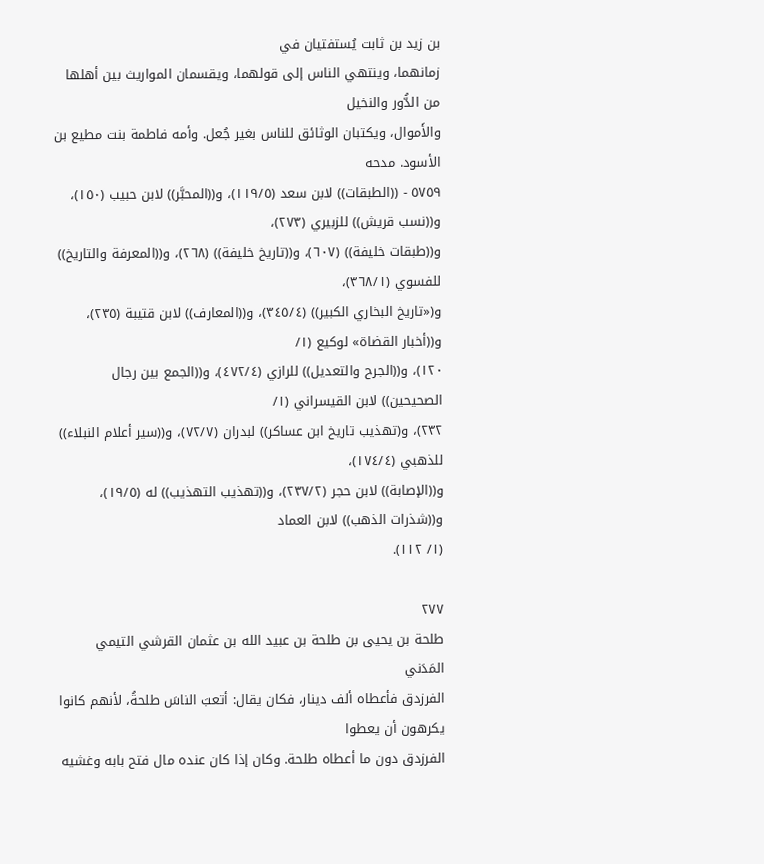بن زيد بن ثابت يُستفتيان في
زمانهما، وينتهي الناس إلى قولهما، ويقسمان المواريث بين أهلها من الدُّور والنخيل
والأَموال، ويكتبان الوثائق للناس بغير جُعل. وأمه فاطمة بنت مطيع بن الأسود. مدحه
٥٧٥٩ - ((الطبقات)) لابن سعد (١١٩/٥)، و((المحبَّر)) لابن حبيب (١٥٠)، و((نسب قريش)) للزبيري (٢٧٣)،
و((طبقات خليفة)) (٦٠٧)، و((تاريخ خليفة)) (٢٦٨)، و((المعرفة والتاريخ)) للفسوي (٣٦٨/١)،
و(«تاريخ البخاري الكبير)) (٣٤٥/٤)، و((المعارف)) لابن قتيبة (٢٣٥)، و((أخبار القضاة» لوكيع (١/
١٢٠)، و((الجرح والتعديل)) للرازي (٤٧٢/٤)، و((الجمع بين رجال الصحيحين)) لابن القيسراني (١/
٢٣٢)، و(تهذيب تاريخ ابن عساكر)) لبدران (٧٢/٧)، و((سير أعلام النبلاء)) للذهبي (١٧٤/٤)،
و((الإصابة)) لابن حجر (٢٣٧/٢)، و((تهذيب التهذيب)) له (١٩/٥)، و((شذرات الذهب)) لابن العماد
(١/ ١١٢).

٢٧٧
طلحة بن يحيى بن طلحة بن عبيد الله بن عثمان القرشي التيمي المَدَني
الفرزدق فأعطاه ألف دينار، فكان يقال: أتعبَ الناسَ طلحةُ، لأنهم كانوا يكرهون أن يعطوا
الفرزدق دون ما أعطاه طلحة. وكان إذا كان عنده مال فتح بابه وغشيه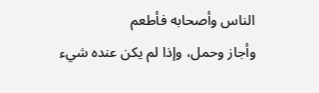الناس وأصحابه فأطعم
وأجاز وحمل، وإذا لم يكن عنده شيء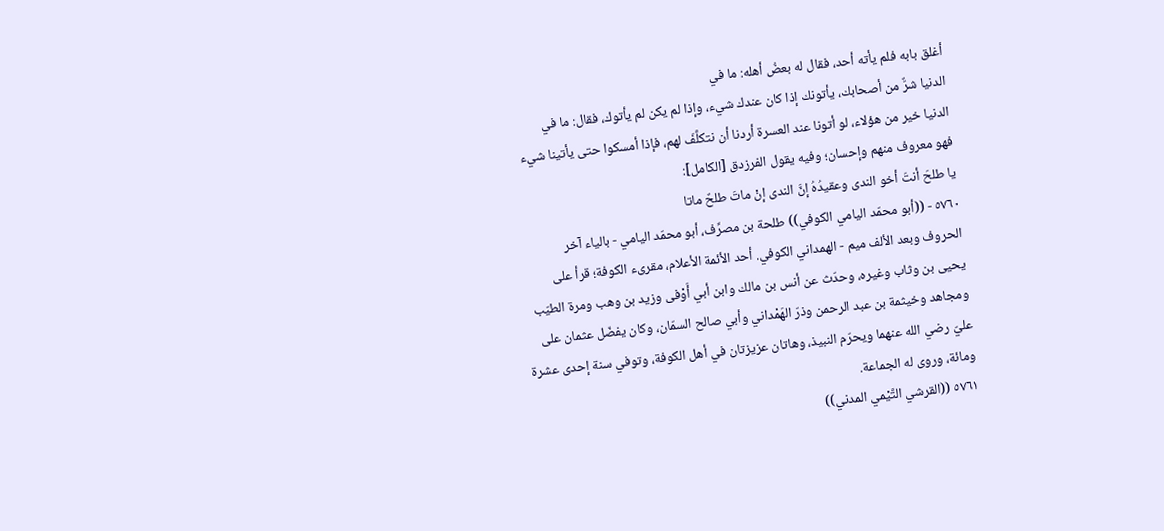أغلق بابه فلم يأته أحد، فقال له بعضُ أهله: ما في
الدنيا شرٌّ من أصحابك، يأتونك إذا كان عندك شيء، وإذا لم يكن لم يأتوك، فقال: ما في
الدنيا خير من هؤلاء، لو أتونا عند العسرة أردنا أن نتكلَّفَ لهم، فإذا أمسكوا حتى يأتينا شيء
فهو معروف منهم وإحسان؛ وفيه يقول الفرزدق [الكامل]:
يا طلحَ أنتَ أخو الندى وعقيدُهُ إنَّ الندى إنْ ماتَ طلحٌ ماتا
٥٧٦٠ - ((أبو محمّد اليامي الكوفي)) طلحة بن مصرِّف، أبو محمّد اليامي - بالياء آخر
الحروف وبعد الألف ميم - الهمداني الكوفي. أحد الأئمة الأعلام، مقرىء الكوفة؛ قرأ على
يحيى بن وثاب وغيره، وحدّث عن أنس بن مالك وابن أبي أَوْفى وزيد بن وهب ومرة الطيّب
ومجاهد وخيثمة بن عبد الرحمن وذرّ الهَمْداني وأبي صالح السمّان، وكان يفضّل عثمان على
عليّ رضي الله عنهما ويحرّم النبيذ، وهاتان عزيزتان في أهل الكوفة، وتوفي سنة إحدى عشرة
ومائة، وروى له الجماعة.
٥٧٦١ ((القرشي التَّيْمي المدني))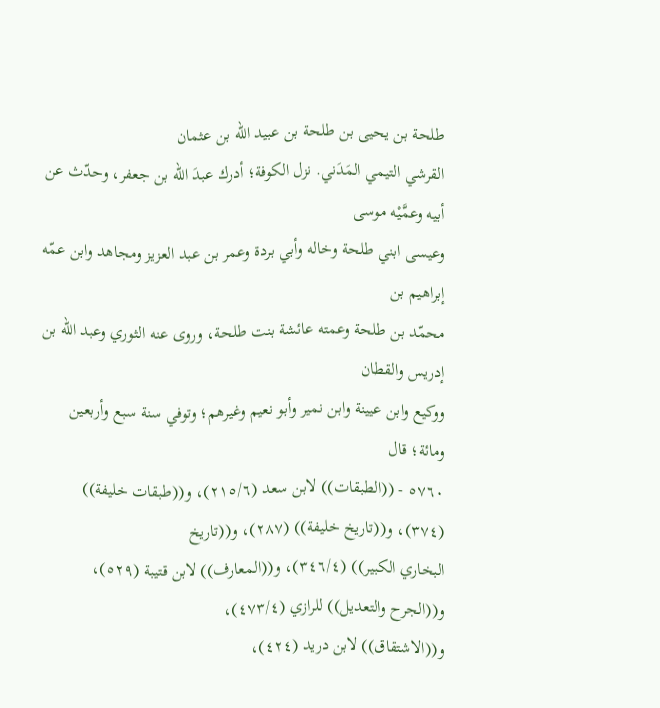طلحة بن يحيى بن طلحة بن عبيد الله بن عثمان
القرشي التيمي المَدَني. نزل الكوفة؛ أدرك عبدَ الله بن جعفر، وحدّث عن أبيه وعمَّيْه موسى
وعيسى ابني طلحة وخاله وأبي بردة وعمر بن عبد العزيز ومجاهد وابن عمّه إبراهيم بن
محمّد بن طلحة وعمته عائشة بنت طلحة، وروى عنه الثوري وعبد الله بن إدريس والقطان
ووكيع وابن عيينة وابن نمير وأبو نعيم وغيرهم؛ وتوفي سنة سبع وأربعين ومائة؛ قال
٥٧٦٠ - ((الطبقات)) لابن سعد (٢١٥/٦)، و((طبقات خليفة)) (٣٧٤)، و((تاريخ خليفة)) (٢٨٧)، و((تاريخ
البخاري الكبير)) (٣٤٦/٤)، و((المعارف)) لابن قتيبة (٥٢٩)، و((الجرح والتعديل)) للرازي (٤٧٣/٤)،
و((الاشتقاق)) لابن دريد (٤٢٤)،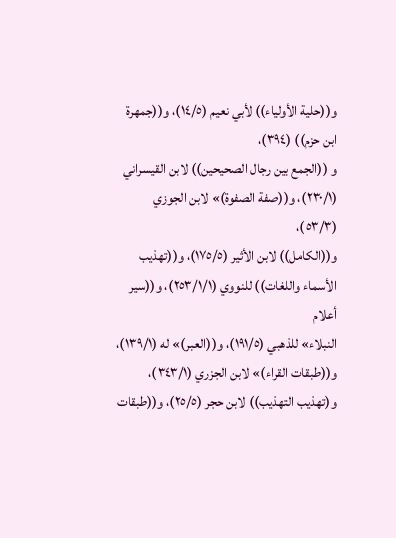و((حلية الأولياء)) لأبي نعيم (١٤/٥)، و((جمهرة ابن حزم)) (٣٩٤)،
و ((الجمع بين رجال الصحيحين)) لابن القيسراني (٢٣٠/١)، و((صفة الصفوة)» لابن الجوزي (٥٣/٣)،
و((الكامل)) لابن الأثير (١٧٥/٥)، و((تهذيب الأسماء واللغات)) للنووي (٢٥٣/١/١)، و((سير أعلام
النبلاء» للذهبي (١٩١/٥)، و((العبر)» له (١٣٩/١)، و((طبقات القراء)» لابن الجزري (٣٤٣/١)،
و(تهذيب التهذيب)) لابن حجر (٢٥/٥)، و((طبقات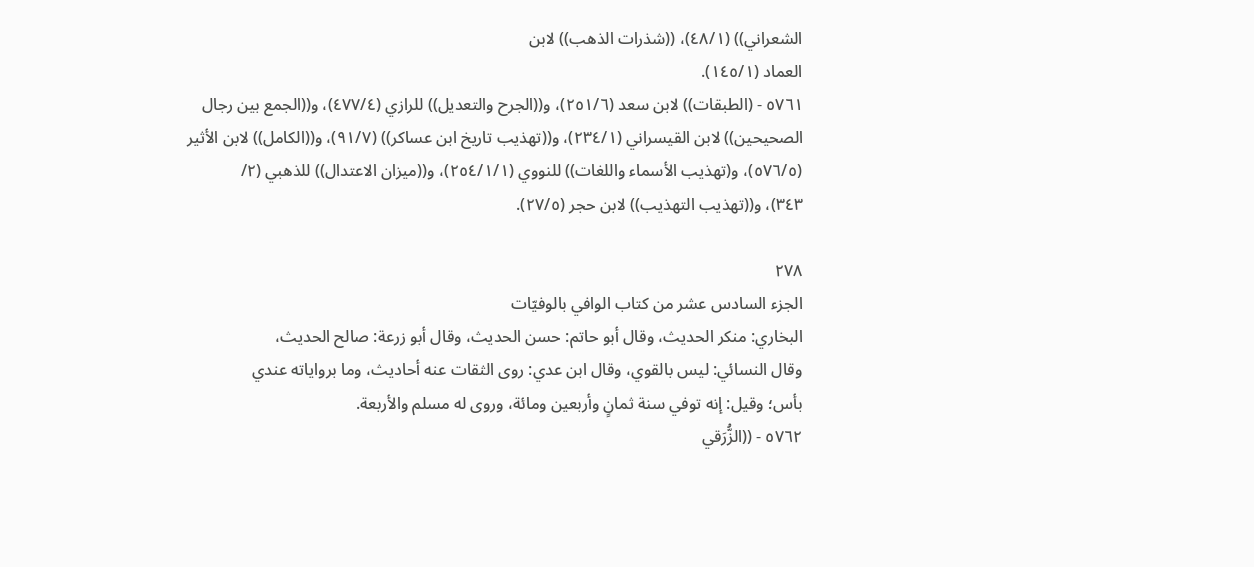الشعراني)) (٤٨/١)، ((شذرات الذهب)) لابن
العماد (١٤٥/١).
٥٧٦١ - (الطبقات)) لابن سعد (٢٥١/٦)، و((الجرح والتعديل)) للرازي (٤٧٧/٤)، و((الجمع بين رجال
الصحيحين)) لابن القيسراني (٢٣٤/١)، و((تهذيب تاريخ ابن عساكر)) (٩١/٧)، و((الكامل)) لابن الأثير
(٥٧٦/٥)، و(تهذيب الأسماء واللغات)) للنووي (٢٥٤/١/١)، و((ميزان الاعتدال)) للذهبي (٢/
٣٤٣)، و((تهذيب التهذيب)) لابن حجر (٢٧/٥).

٢٧٨
الجزء السادس عشر من كتاب الوافي بالوفيّات
البخاري: منكر الحديث، وقال أبو حاتم: حسن الحديث، وقال أبو زرعة: صالح الحديث،
وقال النسائي: ليس بالقوي، وقال ابن عدي: روى الثقات عنه أحاديث، وما برواياته عندي
بأس؛ وقيل: إنه توفي سنة ثمانٍ وأربعين ومائة، وروى له مسلم والأربعة.
٥٧٦٢ - ((الزُّرَقي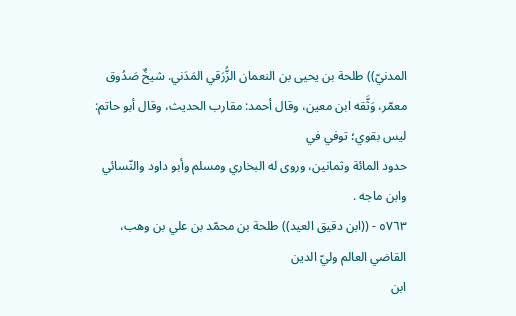المدنيّ)) طلحة بن يحيى بن النعمان الزُّرَقي المَدَني. شيخٌ صَدُوق
معمّر، وَثَّقه ابن معين، وقال أحمد: مقارب الحديث، وقال أبو حاتم: ليس بقوي؛ توفي في
حدود المائة وثمانين، وروى له البخاري ومسلم وأبو داود والنّسائي وابن ماجه .
٥٧٦٣ - ((ابن دقيق العيد)) طلحة بن محمّد بن علي بن وهب، القاضي العالم وليّ الدين
ابن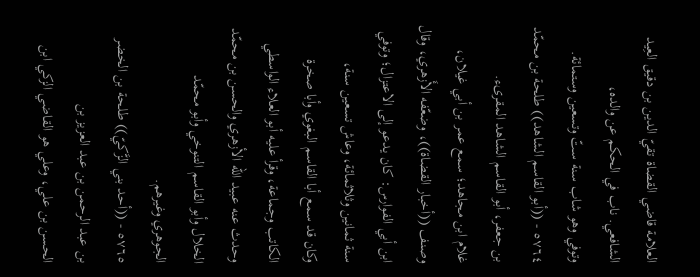العلامة قاضي القضاة تقيّ الدين بن دقيق العِيد الشافعي. ناب في الحكم عن والده،
وتوفي وهو شاب سنة ستّ وتسعين وستمائة.
٥٧٦٤ - ((أبو القاسم الشاهد)) طلحة بن محمّد بن جعفر، أبو القاسم الشاهد المقرىء.
غلام ابن مجاهد؛ سمع عمر بن أبي غيلان، وصنف ((أخبار القضاة))، وضعّفه الأَزهري، وقال
ابن أبي الفوارس: كان يدعو إلى الاعتزال؛ وتوفي سنة ثمانين وثلاثمائة، وعاش تسعين سنة،
وكان قد سمع أبا القاسم البغوي وأبا صخرة الكاتب وجماعة، وقرأ عليه أبو العلاء الواسطي
وحدث عنه عبيد الله الأزهري والحسن بن محمّد الخلال وأبو القاسم التنوخي وأبو محمّد
الجوهري وغيرهم.
٥٧٦٥ - ((أحد بني الزَّكيّ)) طلحة بن الخضر بن عبد الرحمن بن عبد العزيز بن
الحسن بن علي، وعلي هو القاضي الزكي ابن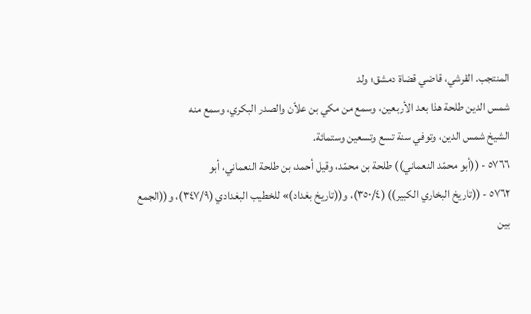المنتجب. القرشي، قاضي قضاة دمشق؛ ولد
شمس الدين طلحة هذا بعد الأربعين، وسمع من مكي بن علاّن والصدر البكري، وسمع منه
الشيخ شمس الدين، وتوفي سنة تسع وتسعين وستمائة.
٥٧٦٦ - ((أبو محمّد النعماني)) طلحة بن محمّد، وقيل أحمد، بن طلحة النعماني، أبو
٥٧٦٢ - ((تاريخ البخاري الكبير)) (٣٥٠/٤)، و((تاريخ بغداد)» للخطيب البغدادي (٣٤٧/٩)، و((الجمع بين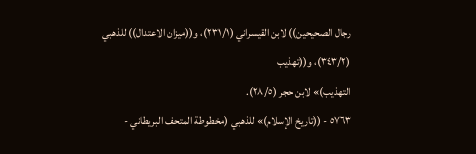رجال الصحيحين)) لابن القيسراني (٢٣١/١)، و((ميزان الاعتدال)) للذهبي (٣٤٣/٢)، و((تهذيب
التهذیب)» لابن حجر (٢٨/٥).
٥٧٦٣ - ((تاريخ الإسلام)» للذهبي (مخطوطة المتحف البريطاني -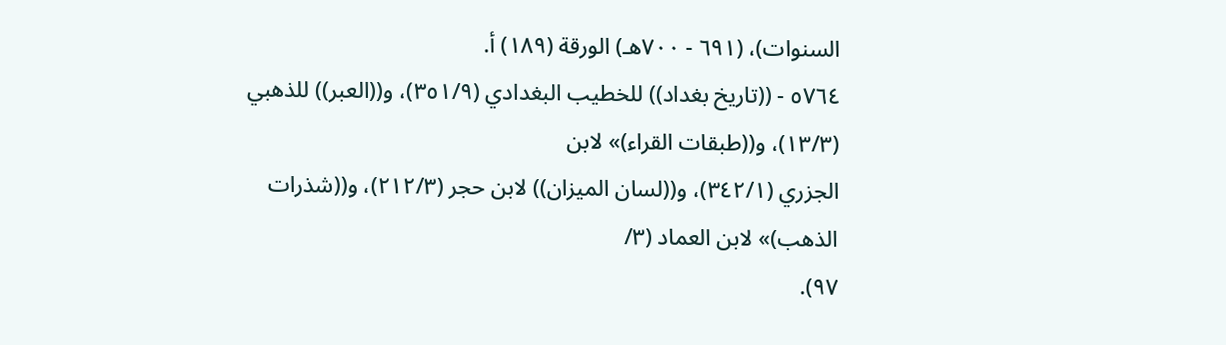السنوات)، (٦٩١ - ٧٠٠هـ) الورقة (١٨٩) أ.
٥٧٦٤ - ((تاريخ بغداد)) للخطيب البغدادي (٣٥١/٩)، و((العبر)) للذهبي (١٣/٣)، و((طبقات القراء)» لابن
الجزري (٣٤٢/١)، و((لسان الميزان)) لابن حجر (٢١٢/٣)، و((شذرات الذهب)» لابن العماد (٣/
٩٧).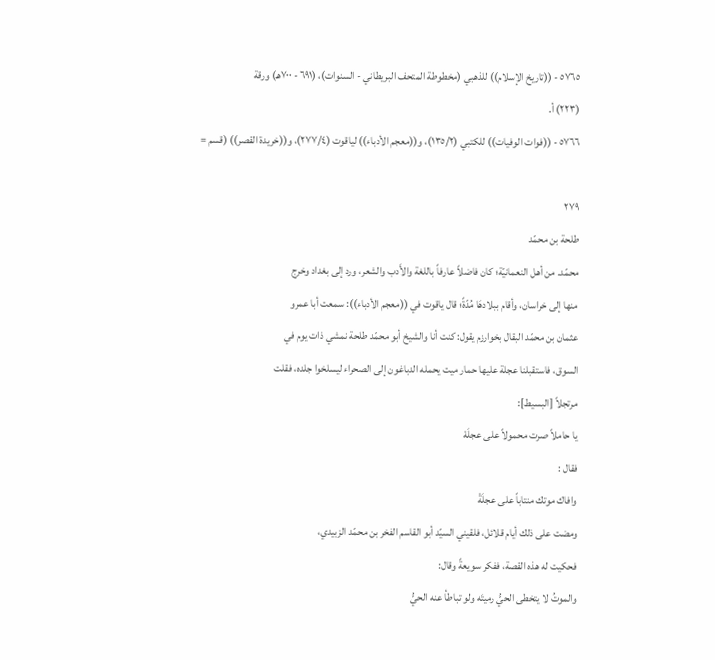٥٧٦٥ - ((تاريخ الإسلام)) للذهبي (مخطوطة المتحف البريطاني - السنوات)، (٦٩١ - ٧٠٠هـ) ورقة
(٢٢٣) أ.
٥٧٦٦ - ((فوات الوفيات)) للكتبي (١٣٥/٢)، و((معجم الأدباء)) لياقوت (٢٧٧/٤)، و((خريدة القصر)) (قسم =

٢٧٩
طلحة بن محمّد
محمّد. من أهل النعمانيّة؛ كان فاضلاً عارفاً باللغة والأَدب والشعر، ورد إلى بغداد وخرج
منها إلى خراسان، وأقام ببلادهَا مُدّةً؛ قال ياقوت في ((معجم الأدباء)): سمعت أبا عمرو
عثمان بن محمّد البقال بخوارزم يقول: كنت أنا والشيخ أبو محمّد طلحة نمشي ذات يوم في
السوق، فاستقبلنا عجلة عليها حمار ميت يحمله الدباغون إلى الصحراء ليسلخوا جلده، فقلت
مرتجلاً [البسيط]:
يا حاملاً صرت محمولاً على عجلَهْ
فقال :
وافاك موتك منتاباً على عجلَةْ
ومضت على ذلك أيام قلائل، فلقيني السيّد أبو القاسم الفخر بن محمّد الزبيدي،
فحكيت له هذه القصة، ففكر سويعةً وقال:
والموتُ لا يتخطى الحيُّ رميتَه ولو تباطأ عنه الحيُّ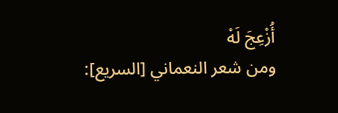أُزْعِجَ لَهْ
ومن شعر النعماني [السريع]: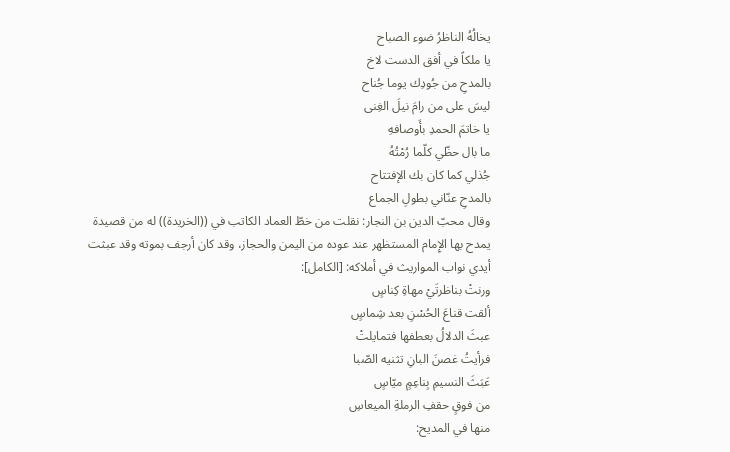يخالُهُ الناظرُ ضوء الصباح
يا ملكاً في أفق الدست لاخ
بالمدحِ من جُودِك يوما جُناح
ليسَ على من رامَ نيلَ الغِنى
يا خاتمَ الحمدِ بأَوصافهِ
ما بال حظّي كلّما رُمْتُهُ
جُذلي كما كان بك الإفتتاح
بالمدحِ عنّاني بطولِ الجماع
وقال محبّ الدين بن النجار: نقلت من خطّ العماد الكاتب في ((الخريدة)) له من قصيدة
يمدح بها الإِمام المستظهر عند عوده من اليمن والحجاز، وقد كان أرجف بموته وقد عبثت
أيدي نواب المواريث في أملاكه: [الكامل]:
ورنتْ بناظرتَيْ مهاةِ كِناسٍ
ألقت قناعَ الحُسْنِ بعد شِماسٍ
عبثَ الدلالُ بعطفها فتمايلتْ
فرأيتُ غصنَ البانِ تثنيه الصّبا
عَبَثَ النسيمِ بِناعِمٍ ميّاسٍ
من فوقٍ حقفِ الرملةِ الميعاسِ
منها في المدیح: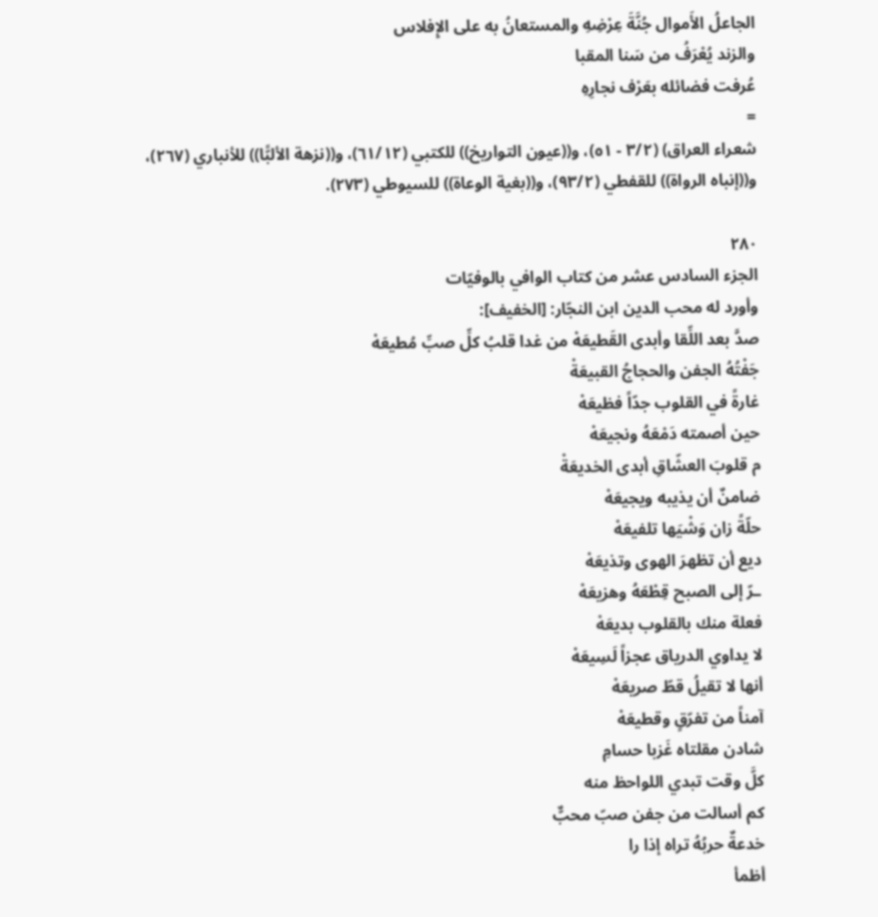الجاعلُ الأَموال جُنَّةَ عِرْضِهِ والمستعانُ به على الإِفلاس
والزند يُعْرَفُ من سَنا المقبا
عُرفت فضائله بعَرْف نجارِهِ
=
شعراء العراق) (٣/٢ - ٥١)، و((عيون التواريخ)) للكتبي (٦١/١٢)، و((نزهة الألبًّا)) للأنباري (٢٦٧)،
و((إنباه الرواة)) للقفطي (٩٣/٢)، و((بغية الوعاة)) للسيوطي (٢٧٣).

٢٨٠
الجزء السادس عشر من كتاب الوافي بالوفيّات
وأورد له محب الدين ابن النجّار: [الخفيف]:
صدَّ بعد اللِّقا وأبدى القَطيعَهْ من غدا قلبُ كلِّ صبِّ مُطيعَهْ
جَفْتُهُ الجفن والحجاجُ القبيعَةْ
غارةً في القلوب جدّاً فظيعَهْ
حين أصمته دَمْعَهُ ونجيعَهْ
م قلوبَ العشّاقِ أبدى الخديعَةْ
ضامنٌ أن يذيبه ويجيعَهْ
حلّةً زان وَشْيَها تلفيعَهْ
ديع أن تظهرَ الهوى وتذيعَهْ
ـرّ إلى الصبح قِطْعَهُ وهزيعَهْ
فعلة منك بالقلوب بديعَهْ
لا يداوي الدرياق عجزاً لَسِيعَهْ
أنها لا تقيلُ قطّ صريعَهْ
آمناً من تفرّقٍ وقطيعَهْ
شادن مقلتاه غَزبا حسامِ
كلَّ وقت تبدي اللواحظ منه
کم أسالت من جفن صبّ محبٌّ
خدعةٌ حربُهُ تراه إذا را
أظمأ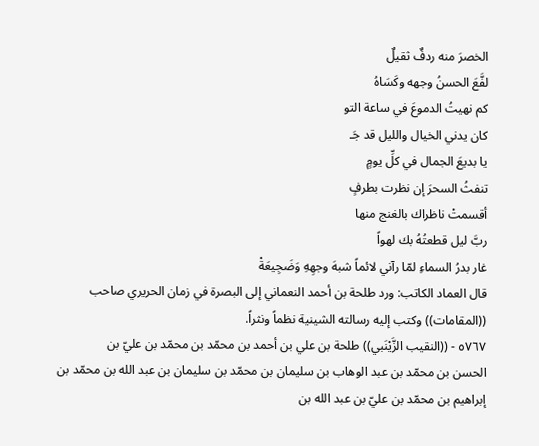الخصرَ منه ردفٌ ثقيلٌ
لفَّعَ الحسنُ وجهه وكَسَاهُ
كم نهيتُ الدموعَ في ساعة التو
كان يدني الخيال والليل قد جَـ
يا بديعَ الجمال في كلِّ يومٍ
تنفثُ السحرَ إن نظرت بطرفٍ
أقسمتْ ناظراك بالغنج منها
ربَّ ليل قطعتُهُ بك لهواً
غار بدرُ السماءِ لمّا رآني لائماً شبهَ وجهِهِ وَضَجِيعَةْ
قال العماد الكاتب: ورد طلحة بن أحمد النعماني إلى البصرة في زمان الحريري صاحب
((المقامات)) وكتب إليه رسالته الشينية نظماً ونثراً.
٥٧٦٧ - ((النقيب الزَّيْنَبي)) طلحة بن علي بن أحمد بن محمّد بن محمّد بن عليّ بن
الحسن بن محمّد بن عبد الوهاب بن سليمان بن محمّد بن سليمان بن عبد الله بن محمّد بن
إبراهيم بن محمّد بن عليّ بن عبد الله بن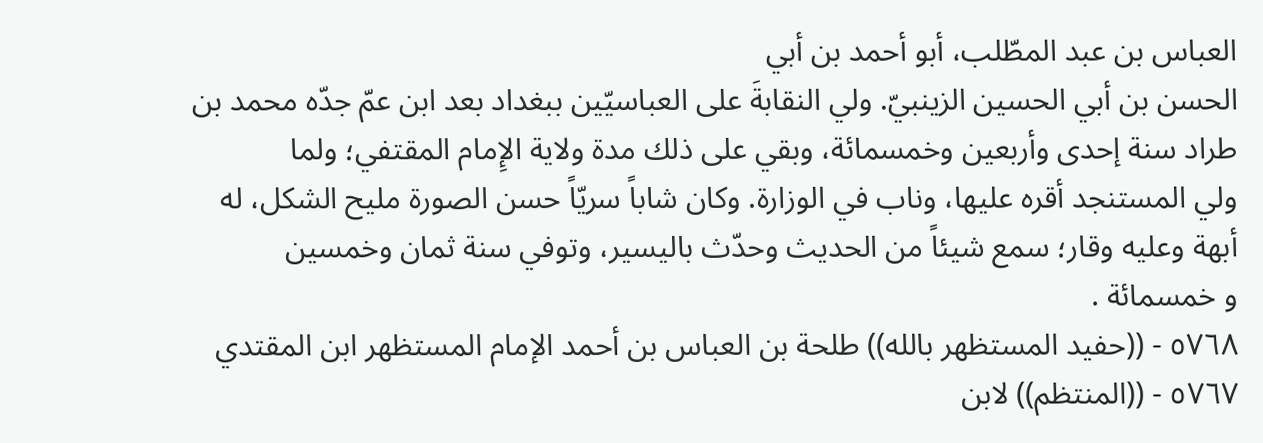العباس بن عبد المطّلب، أبو أحمد بن أبي
الحسن بن أبي الحسين الزينبيّ. ولي النقابةَ على العباسيّين ببغداد بعد ابن عمّ جدّه محمد بن
طراد سنة إحدى وأربعين وخمسمائة، وبقي على ذلك مدة ولاية الإِمام المقتفي؛ ولما
ولي المستنجد أقره عليها، وناب في الوزارة. وكان شاباً سريّاً حسن الصورة مليح الشكل، له
أبهة وعليه وقار؛ سمع شيئاً من الحديث وحدّث باليسير، وتوفي سنة ثمان وخمسين
و خمسمائة .
٥٧٦٨ - ((حفيد المستظهر بالله)) طلحة بن العباس بن أحمد الإمام المستظهر ابن المقتدي
٥٧٦٧ - ((المنتظم)) لابن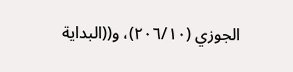الجوزي (٢٠٦/١٠)، و((البداية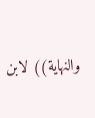والنهاية)) لابن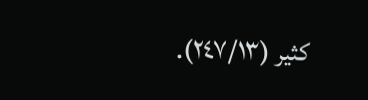كثير (٢٤٧/١٣).